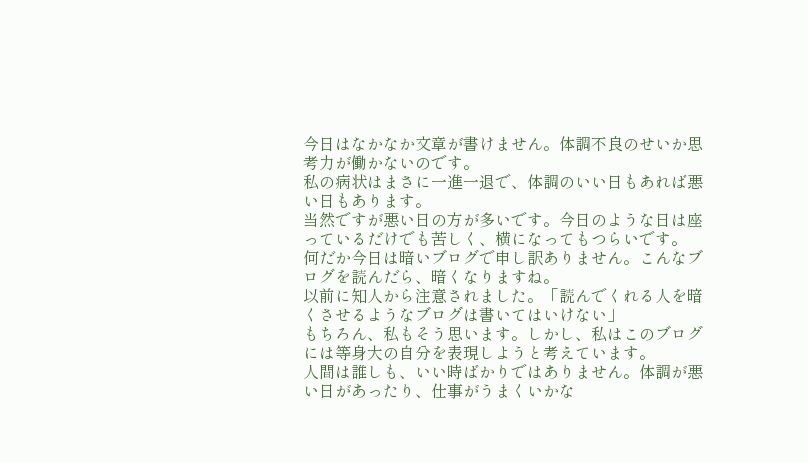今日はなかなか文章が書けません。体調不良のせいか思考力が働かないのです。
私の病状はまさに一進一退で、体調のいい日もあれば悪い日もあります。
当然ですが悪い日の方が多いです。今日のような日は座っているだけでも苦しく、横になってもつらいです。
何だか今日は暗いブログで申し訳ありません。こんなブログを読んだら、暗くなりますね。
以前に知人から注意されました。「読んでくれる人を暗くさせるようなブログは書いてはいけない」
もちろん、私もそう思います。しかし、私はこのブログには等身大の自分を表現しようと考えています。
人間は誰しも、いい時ばかりではありません。体調が悪い日があったり、仕事がうまくいかな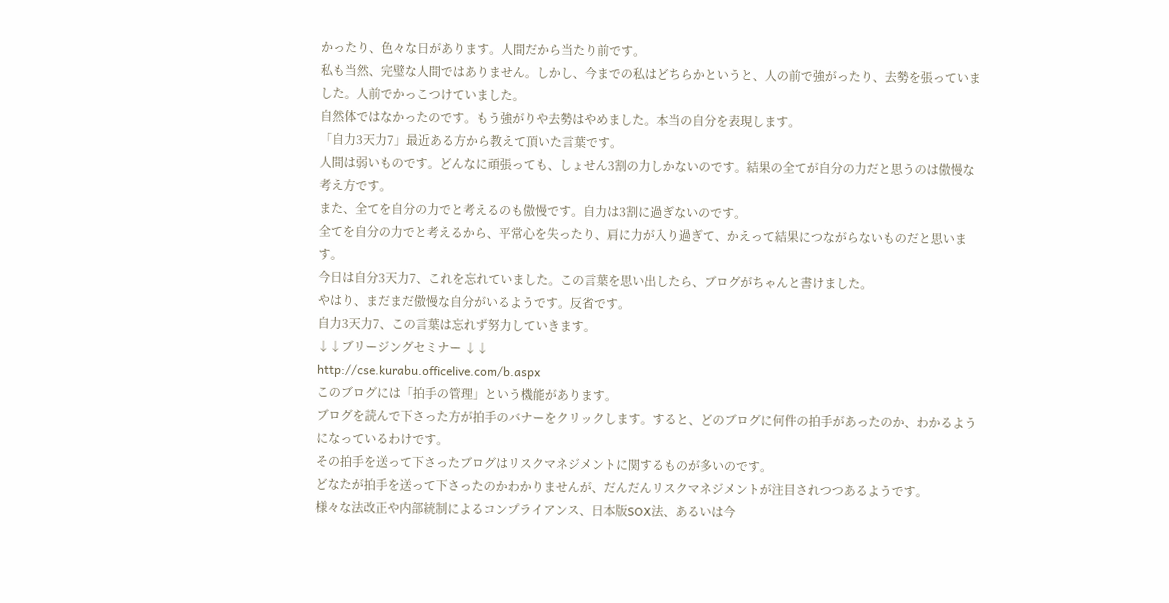かったり、色々な日があります。人間だから当たり前です。
私も当然、完璧な人間ではありません。しかし、今までの私はどちらかというと、人の前で強がったり、去勢を張っていました。人前でかっこつけていました。
自然体ではなかったのです。もう強がりや去勢はやめました。本当の自分を表現します。
「自力3天力7」最近ある方から教えて頂いた言葉です。
人間は弱いものです。どんなに頑張っても、しょせん3割の力しかないのです。結果の全てが自分の力だと思うのは傲慢な考え方です。
また、全てを自分の力でと考えるのも傲慢です。自力は3割に過ぎないのです。
全てを自分の力でと考えるから、平常心を失ったり、肩に力が入り過ぎて、かえって結果につながらないものだと思います。
今日は自分3天力7、これを忘れていました。この言葉を思い出したら、ブログがちゃんと書けました。
やはり、まだまだ傲慢な自分がいるようです。反省です。
自力3天力7、この言葉は忘れず努力していきます。
↓↓ブリージングセミナー ↓↓
http://cse.kurabu.officelive.com/b.aspx
このブログには「拍手の管理」という機能があります。
ブログを読んで下さった方が拍手のバナーをクリックします。すると、どのブログに何件の拍手があったのか、わかるようになっているわけです。
その拍手を送って下さったブログはリスクマネジメントに関するものが多いのです。
どなたが拍手を送って下さったのかわかりませんが、だんだんリスクマネジメントが注目されつつあるようです。
様々な法改正や内部統制によるコンプライアンス、日本版SOX法、あるいは今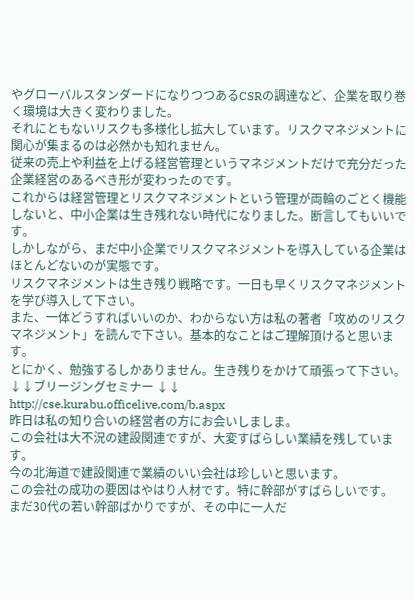やグローバルスタンダードになりつつあるCSRの調達など、企業を取り巻く環境は大きく変わりました。
それにともないリスクも多様化し拡大しています。リスクマネジメントに関心が集まるのは必然かも知れません。
従来の売上や利益を上げる経営管理というマネジメントだけで充分だった企業経営のあるべき形が変わったのです。
これからは経営管理とリスクマネジメントという管理が両輪のごとく機能しないと、中小企業は生き残れない時代になりました。断言してもいいです。
しかしながら、まだ中小企業でリスクマネジメントを導入している企業はほとんどないのが実態です。
リスクマネジメントは生き残り戦略です。一日も早くリスクマネジメントを学び導入して下さい。
また、一体どうすればいいのか、わからない方は私の著者「攻めのリスクマネジメント」を読んで下さい。基本的なことはご理解頂けると思います。
とにかく、勉強するしかありません。生き残りをかけて頑張って下さい。
↓↓ブリージングセミナー ↓↓
http://cse.kurabu.officelive.com/b.aspx
昨日は私の知り合いの経営者の方にお会いしましま。
この会社は大不況の建設関連ですが、大変すばらしい業績を残しています。
今の北海道で建設関連で業績のいい会社は珍しいと思います。
この会社の成功の要因はやはり人材です。特に幹部がすばらしいです。
まだ30代の若い幹部ばかりですが、その中に一人だ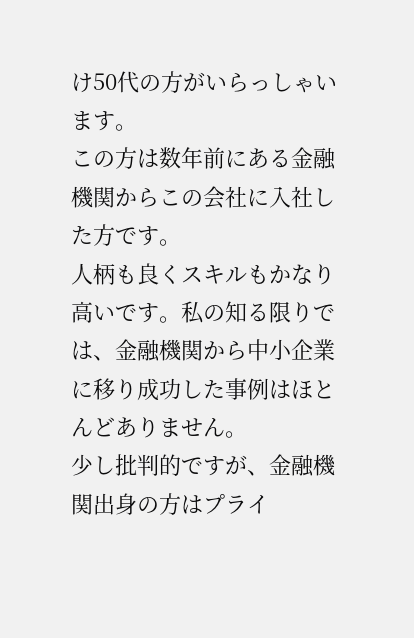け50代の方がいらっしゃいます。
この方は数年前にある金融機関からこの会社に入社した方です。
人柄も良くスキルもかなり高いです。私の知る限りでは、金融機関から中小企業に移り成功した事例はほとんどありません。
少し批判的ですが、金融機関出身の方はプライ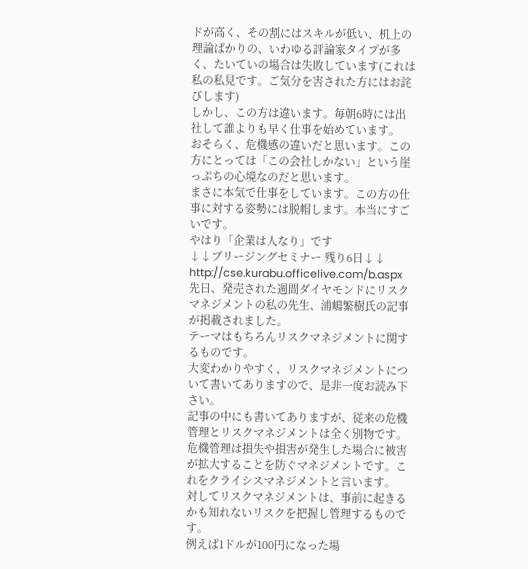ドが高く、その割にはスキルが低い、机上の理論ばかりの、いわゆる評論家タイプが多く、たいていの場合は失敗しています(これは私の私見です。ご気分を害された方にはお詫びします)
しかし、この方は違います。毎朝6時には出社して誰よりも早く仕事を始めています。
おそらく、危機感の違いだと思います。この方にとっては「この会社しかない」という崖っぷちの心境なのだと思います。
まさに本気で仕事をしています。この方の仕事に対する姿勢には脱帽します。本当にすごいです。
やはり「企業は人なり」です
↓↓ブリージングセミナー 残り6日↓↓
http://cse.kurabu.officelive.com/b.aspx
先日、発売された週間ダイヤモンドにリスクマネジメントの私の先生、浦嶋繁樹氏の記事が掲載されました。
テーマはもちろんリスクマネジメントに関するものです。
大変わかりやすく、リスクマネジメントについて書いてありますので、是非一度お読み下さい。
記事の中にも書いてありますが、従来の危機管理とリスクマネジメントは全く別物です。
危機管理は損失や損害が発生した場合に被害が拡大することを防ぐマネジメントです。これをクライシスマネジメントと言います。
対してリスクマネジメントは、事前に起きるかも知れないリスクを把握し管理するものです。
例えば1ドルが100円になった場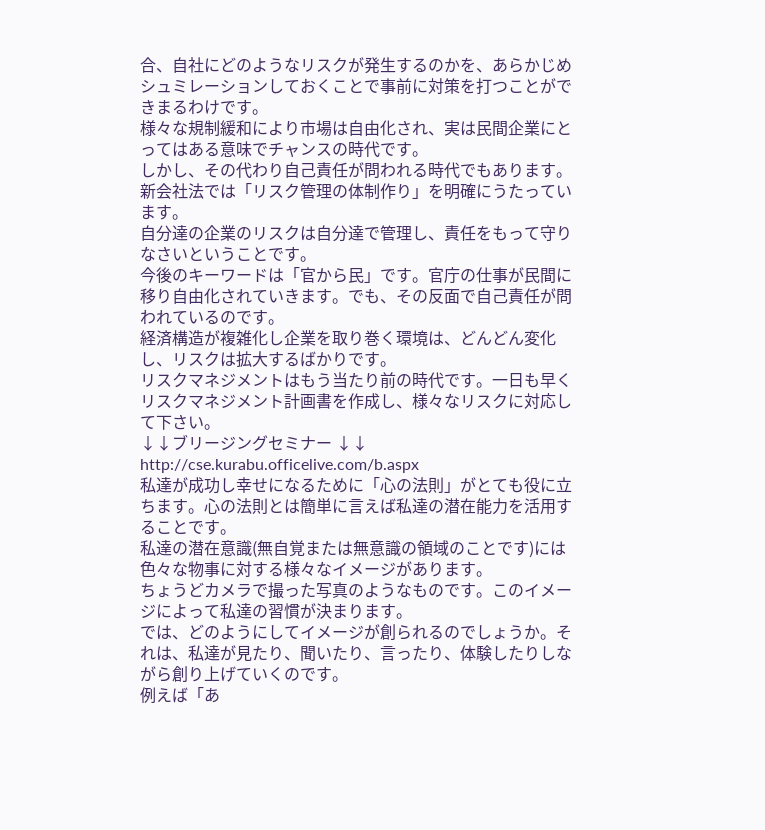合、自社にどのようなリスクが発生するのかを、あらかじめシュミレーションしておくことで事前に対策を打つことができまるわけです。
様々な規制緩和により市場は自由化され、実は民間企業にとってはある意味でチャンスの時代です。
しかし、その代わり自己責任が問われる時代でもあります。
新会社法では「リスク管理の体制作り」を明確にうたっています。
自分達の企業のリスクは自分達で管理し、責任をもって守りなさいということです。
今後のキーワードは「官から民」です。官庁の仕事が民間に移り自由化されていきます。でも、その反面で自己責任が問われているのです。
経済構造が複雑化し企業を取り巻く環境は、どんどん変化し、リスクは拡大するばかりです。
リスクマネジメントはもう当たり前の時代です。一日も早くリスクマネジメント計画書を作成し、様々なリスクに対応して下さい。
↓↓ブリージングセミナー ↓↓
http://cse.kurabu.officelive.com/b.aspx
私達が成功し幸せになるために「心の法則」がとても役に立ちます。心の法則とは簡単に言えば私達の潜在能力を活用することです。
私達の潜在意識(無自覚または無意識の領域のことです)には色々な物事に対する様々なイメージがあります。
ちょうどカメラで撮った写真のようなものです。このイメージによって私達の習慣が決まります。
では、どのようにしてイメージが創られるのでしょうか。それは、私達が見たり、聞いたり、言ったり、体験したりしながら創り上げていくのです。
例えば「あ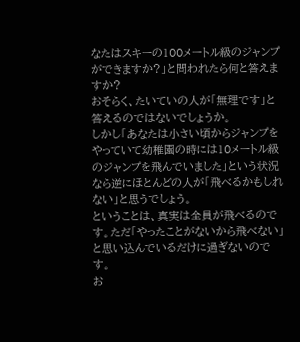なたはスキーの100メートル級のジャンプができますか?」と問われたら何と答えますか?
おそらく、たいていの人が「無理です」と答えるのではないでしょうか。
しかし「あなたは小さい頃からジャンプをやっていて幼稚園の時には10メートル級のジャンプを飛んでいました」という状況なら逆にほとんどの人が「飛べるかもしれない」と思うでしょう。
ということは、真実は全員が飛べるのです。ただ「やったことがないから飛べない」と思い込んでいるだけに過ぎないのです。
お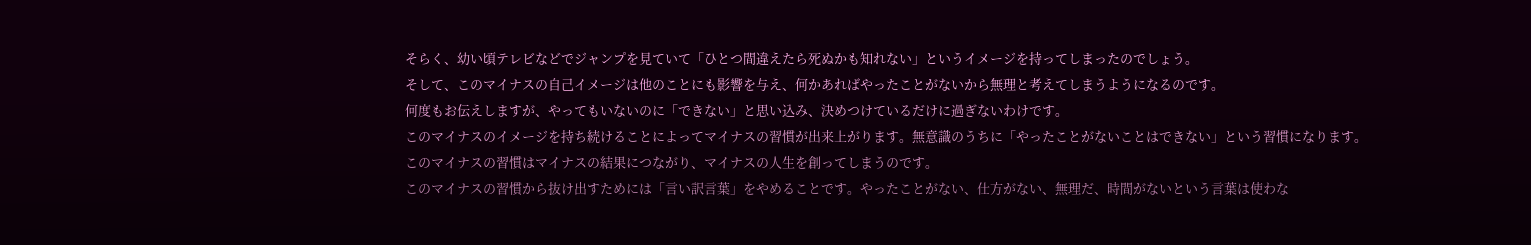そらく、幼い頃テレビなどでジャンプを見ていて「ひとつ間違えたら死ぬかも知れない」というイメージを持ってしまったのでしょう。
そして、このマイナスの自己イメージは他のことにも影響を与え、何かあればやったことがないから無理と考えてしまうようになるのです。
何度もお伝えしますが、やってもいないのに「できない」と思い込み、決めつけているだけに過ぎないわけです。
このマイナスのイメージを持ち続けることによってマイナスの習慣が出来上がります。無意識のうちに「やったことがないことはできない」という習慣になります。
このマイナスの習慣はマイナスの結果につながり、マイナスの人生を創ってしまうのです。
このマイナスの習慣から抜け出すためには「言い訳言葉」をやめることです。やったことがない、仕方がない、無理だ、時間がないという言葉は使わな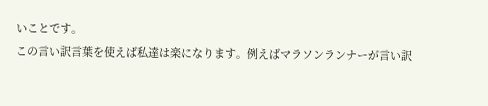いことです。
この言い訳言葉を使えば私達は楽になります。例えばマラソンランナーが言い訳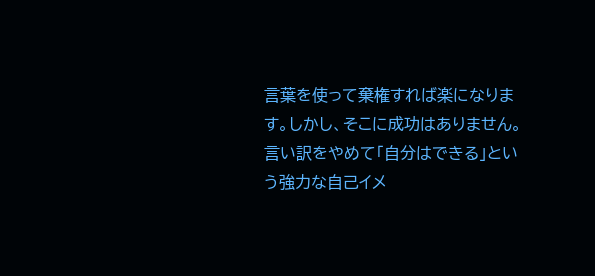言葉を使って棄権すれば楽になります。しかし、そこに成功はありません。
言い訳をやめて「自分はできる」という強力な自己イメ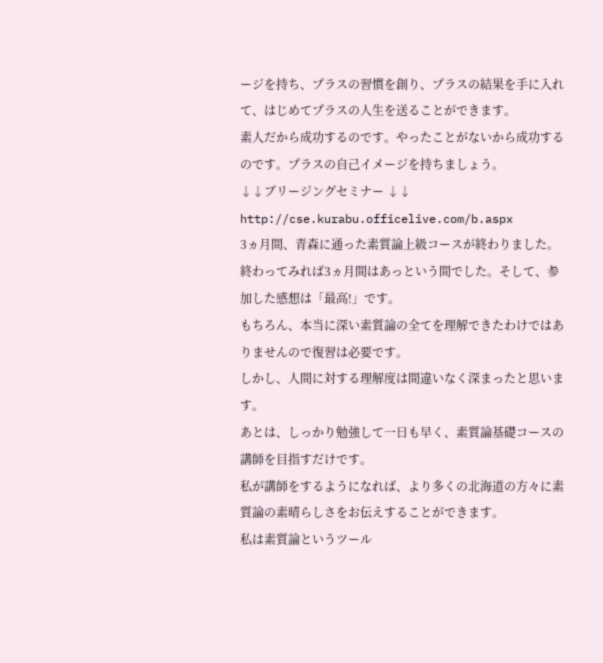ージを持ち、プラスの習慣を創り、プラスの結果を手に入れて、はじめてプラスの人生を送ることができます。
素人だから成功するのです。やったことがないから成功するのです。プラスの自己イメージを持ちましょう。
↓↓ブリージングセミナー ↓↓
http://cse.kurabu.officelive.com/b.aspx
3ヵ月間、青森に通った素質論上級コースが終わりました。
終わってみれば3ヵ月間はあっという間でした。そして、参加した感想は「最高!」です。
もちろん、本当に深い素質論の全てを理解できたわけではありませんので復習は必要です。
しかし、人間に対する理解度は間違いなく深まったと思います。
あとは、しっかり勉強して一日も早く、素質論基礎コースの講師を目指すだけです。
私が講師をするようになれば、より多くの北海道の方々に素質論の素晴らしさをお伝えすることができます。
私は素質論というツール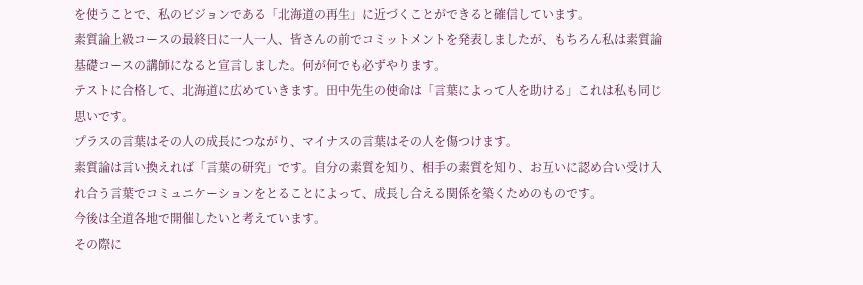を使うことで、私のビジョンである「北海道の再生」に近づくことができると確信しています。
素質論上級コースの最終日に一人一人、皆さんの前でコミットメントを発表しましたが、もちろん私は素質論基礎コースの講師になると宣言しました。何が何でも必ずやります。
テストに合格して、北海道に広めていきます。田中先生の使命は「言葉によって人を助ける」これは私も同じ思いです。
プラスの言葉はその人の成長につながり、マイナスの言葉はその人を傷つけます。
素質論は言い換えれば「言葉の研究」です。自分の素質を知り、相手の素質を知り、お互いに認め合い受け入れ合う言葉でコミュニケーションをとることによって、成長し合える関係を築くためのものです。
今後は全道各地で開催したいと考えています。
その際に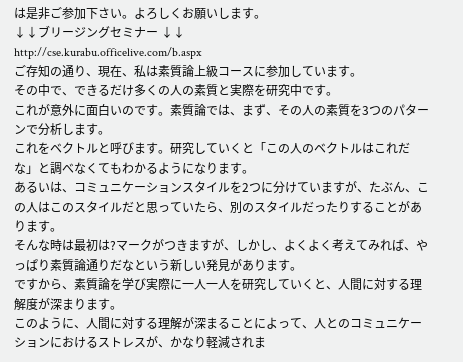は是非ご参加下さい。よろしくお願いします。
↓↓ブリージングセミナー ↓↓
http://cse.kurabu.officelive.com/b.aspx
ご存知の通り、現在、私は素質論上級コースに参加しています。
その中で、できるだけ多くの人の素質と実際を研究中です。
これが意外に面白いのです。素質論では、まず、その人の素質を3つのパターンで分析します。
これをベクトルと呼びます。研究していくと「この人のベクトルはこれだな」と調べなくてもわかるようになります。
あるいは、コミュニケーションスタイルを2つに分けていますが、たぶん、この人はこのスタイルだと思っていたら、別のスタイルだったりすることがあります。
そんな時は最初は?マークがつきますが、しかし、よくよく考えてみれば、やっぱり素質論通りだなという新しい発見があります。
ですから、素質論を学び実際に一人一人を研究していくと、人間に対する理解度が深まります。
このように、人間に対する理解が深まることによって、人とのコミュニケーションにおけるストレスが、かなり軽減されま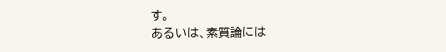す。
あるいは、素質論には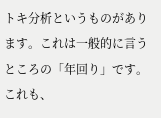トキ分析というものがあります。これは一般的に言うところの「年回り」です。
これも、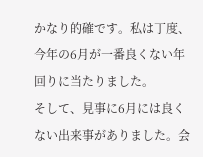かなり的確です。私は丁度、今年の6月が一番良くない年回りに当たりました。
そして、見事に6月には良くない出来事がありました。会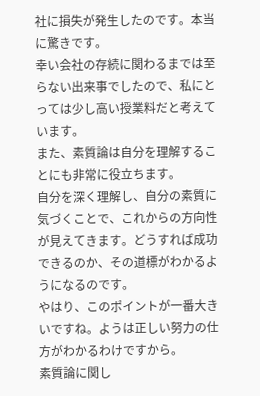社に損失が発生したのです。本当に驚きです。
幸い会社の存続に関わるまでは至らない出来事でしたので、私にとっては少し高い授業料だと考えています。
また、素質論は自分を理解することにも非常に役立ちます。
自分を深く理解し、自分の素質に気づくことで、これからの方向性が見えてきます。どうすれば成功できるのか、その道標がわかるようになるのです。
やはり、このポイントが一番大きいですね。ようは正しい努力の仕方がわかるわけですから。
素質論に関し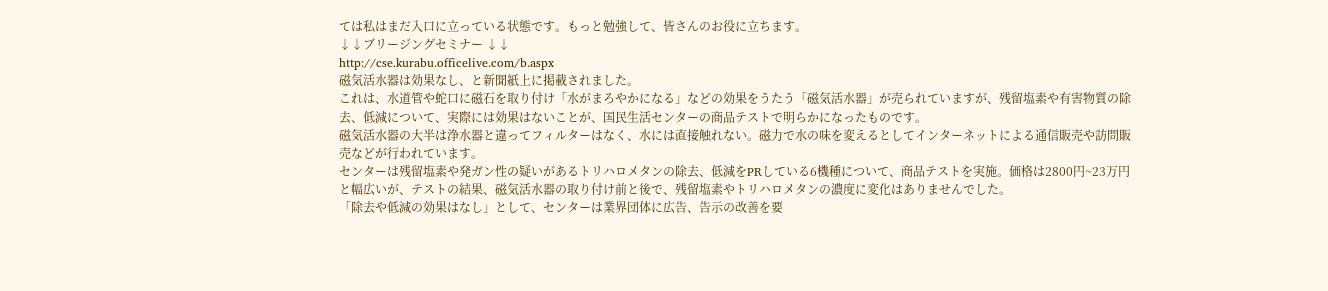ては私はまだ入口に立っている状態です。もっと勉強して、皆さんのお役に立ちます。
↓↓ブリージングセミナー ↓↓
http://cse.kurabu.officelive.com/b.aspx
磁気活水器は効果なし、と新聞紙上に掲載されました。
これは、水道管や蛇口に磁石を取り付け「水がまろやかになる」などの効果をうたう「磁気活水器」が売られていますが、残留塩素や有害物質の除去、低減について、実際には効果はないことが、国民生活センターの商品テストで明らかになったものです。
磁気活水器の大半は浄水器と違ってフィルターはなく、水には直接触れない。磁力で水の味を変えるとしてインターネットによる通信販売や訪問販売などが行われています。
センターは残留塩素や発ガン性の疑いがあるトリハロメタンの除去、低減をPRしている6機種について、商品テストを実施。価格は2800円~23万円と幅広いが、テストの結果、磁気活水器の取り付け前と後で、残留塩素やトリハロメタンの濃度に変化はありませんでした。
「除去や低減の効果はなし」として、センターは業界団体に広告、告示の改善を要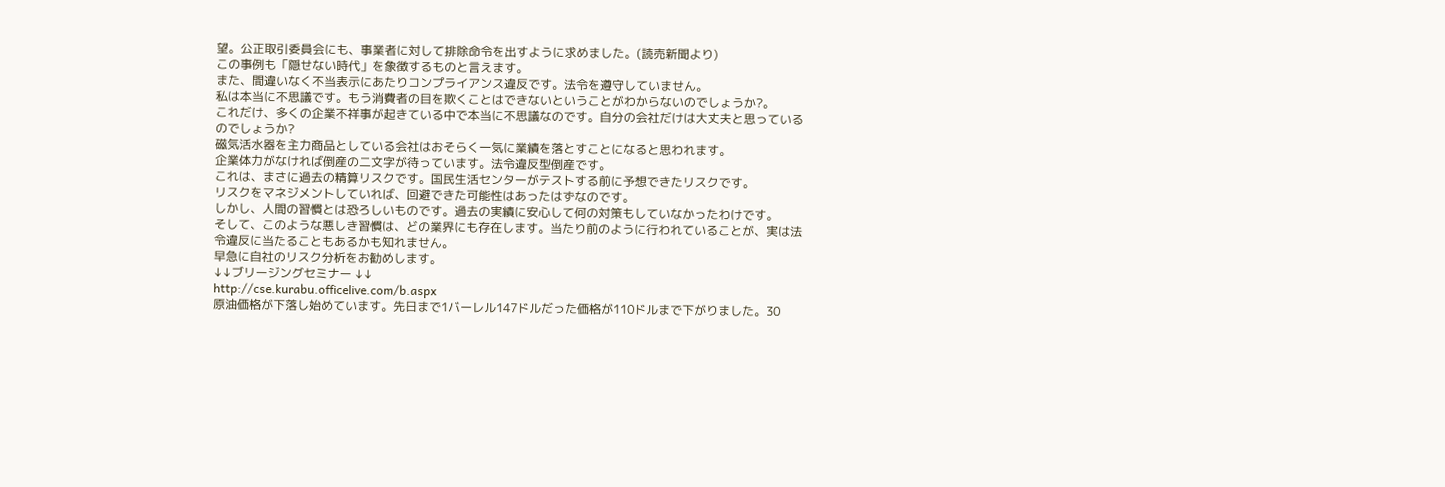望。公正取引委員会にも、事業者に対して排除命令を出すように求めました。(読売新聞より)
この事例も「隠せない時代」を象徴するものと言えます。
また、間違いなく不当表示にあたりコンプライアンス違反です。法令を遵守していません。
私は本当に不思議です。もう消費者の目を欺くことはできないということがわからないのでしょうか?。
これだけ、多くの企業不祥事が起きている中で本当に不思議なのです。自分の会社だけは大丈夫と思っているのでしょうか?
磁気活水器を主力商品としている会社はおそらく一気に業績を落とすことになると思われます。
企業体力がなければ倒産の二文字が待っています。法令違反型倒産です。
これは、まさに過去の精算リスクです。国民生活センターがテストする前に予想できたリスクです。
リスクをマネジメントしていれば、回避できた可能性はあったはずなのです。
しかし、人間の習慣とは恐ろしいものです。過去の実績に安心して何の対策もしていなかったわけです。
そして、このような悪しき習慣は、どの業界にも存在します。当たり前のように行われていることが、実は法令違反に当たることもあるかも知れません。
早急に自社のリスク分析をお勧めします。
↓↓ブリージングセミナー ↓↓
http://cse.kurabu.officelive.com/b.aspx
原油価格が下落し始めています。先日まで1バーレル147ドルだった価格が110ドルまで下がりました。30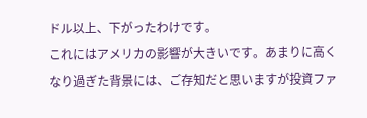ドル以上、下がったわけです。
これにはアメリカの影響が大きいです。あまりに高くなり過ぎた背景には、ご存知だと思いますが投資ファ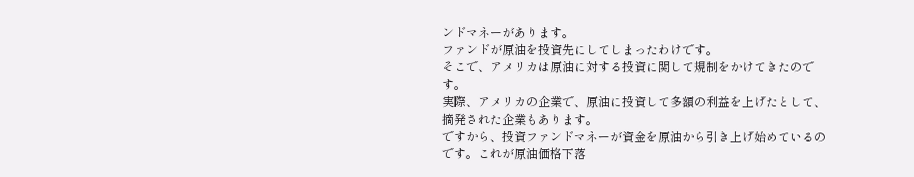ンドマネーがあります。
ファンドが原油を投資先にしてしまったわけです。
そこで、アメリカは原油に対する投資に関して規制をかけてきたのです。
実際、アメリカの企業で、原油に投資して多額の利益を上げたとして、摘発された企業もあります。
ですから、投資ファンドマネーが資金を原油から引き上げ始めているのです。これが原油価格下落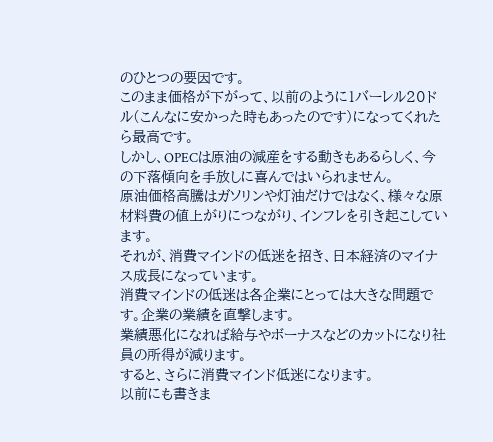のひとつの要因です。
このまま価格が下がって、以前のように1バーレル20ドル(こんなに安かった時もあったのです)になってくれたら最高です。
しかし、OPECは原油の減産をする動きもあるらしく、今の下落傾向を手放しに喜んではいられません。
原油価格高騰はガソリンや灯油だけではなく、様々な原材料費の値上がりにつながり、インフレを引き起こしています。
それが、消費マインドの低迷を招き、日本経済のマイナス成長になっています。
消費マインドの低迷は各企業にとっては大きな問題です。企業の業績を直撃します。
業績悪化になれば給与やボーナスなどのカットになり社員の所得が減ります。
すると、さらに消費マインド低迷になります。
以前にも書きま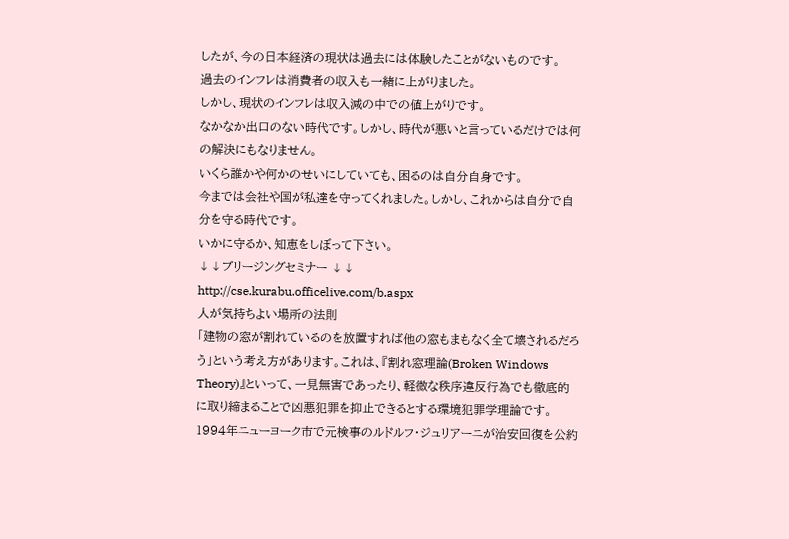したが、今の日本経済の現状は過去には体験したことがないものです。
過去のインフレは消費者の収入も一緒に上がりました。
しかし、現状のインフレは収入減の中での値上がりです。
なかなか出口のない時代です。しかし、時代が悪いと言っているだけでは何の解決にもなりません。
いくら誰かや何かのせいにしていても、困るのは自分自身です。
今までは会社や国が私達を守ってくれました。しかし、これからは自分で自分を守る時代です。
いかに守るか、知恵をしぼって下さい。
↓↓ブリージングセミナー ↓↓
http://cse.kurabu.officelive.com/b.aspx
人が気持ちよい場所の法則
「建物の窓が割れているのを放置すれば他の窓もまもなく全て壊されるだろう」という考え方があります。これは、『割れ窓理論(Broken Windows Theory)』といって、一見無害であったり、軽微な秩序違反行為でも徹底的に取り締まることで凶悪犯罪を抑止できるとする環境犯罪学理論です。
1994年ニューヨーク市で元検事のルドルフ・ジュリアーニが治安回復を公約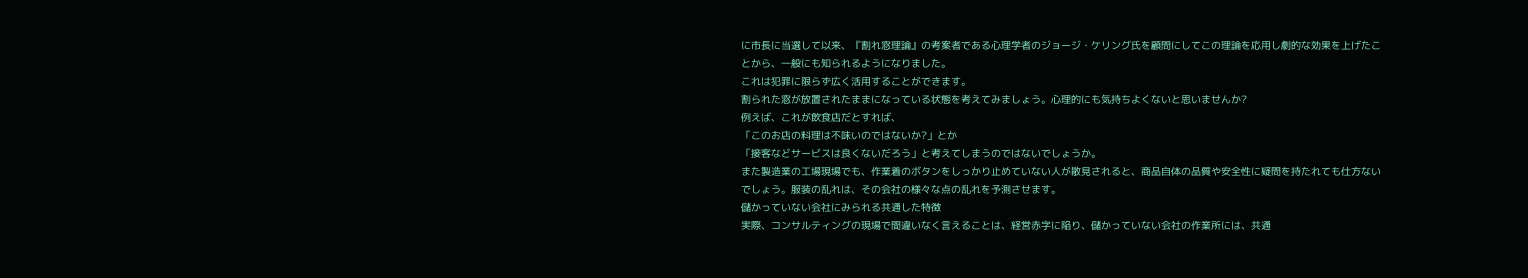に市長に当選して以来、『割れ窓理論』の考案者である心理学者のジョージ・ケリング氏を顧問にしてこの理論を応用し劇的な効果を上げたことから、一般にも知られるようになりました。
これは犯罪に限らず広く活用することができます。
割られた窓が放置されたままになっている状態を考えてみましょう。心理的にも気持ちよくないと思いませんか?
例えば、これが飲食店だとすれば、
「このお店の料理は不味いのではないか?」とか
「接客などサービスは良くないだろう」と考えてしまうのではないでしょうか。
また製造業の工場現場でも、作業着のボタンをしっかり止めていない人が散見されると、商品自体の品質や安全性に疑問を持たれても仕方ないでしょう。服装の乱れは、その会社の様々な点の乱れを予測させます。
儲かっていない会社にみられる共通した特徴
実際、コンサルティングの現場で間違いなく言えることは、経営赤字に陥り、儲かっていない会社の作業所には、共通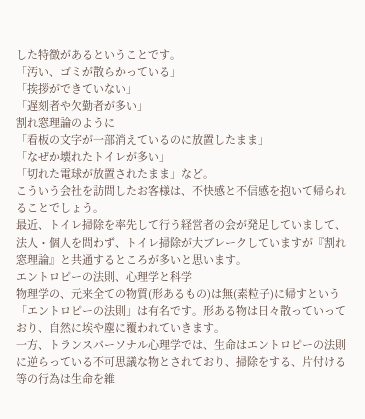した特徴があるということです。
「汚い、ゴミが散らかっている」
「挨拶ができていない」
「遅刻者や欠勤者が多い」
割れ窓理論のように
「看板の文字が一部消えているのに放置したまま」
「なぜか壊れたトイレが多い」
「切れた電球が放置されたまま」など。
こういう会社を訪問したお客様は、不快感と不信感を抱いて帰られることでしょう。
最近、トイレ掃除を率先して行う経営者の会が発足していまして、法人・個人を問わず、トイレ掃除が大ブレークしていますが『割れ窓理論』と共通するところが多いと思います。
エントロピーの法則、心理学と科学
物理学の、元来全ての物質(形あるもの)は無(素粒子)に帰すという「エントロピーの法則」は有名です。形ある物は日々散っていっており、自然に埃や塵に覆われていきます。
一方、トランスパーソナル心理学では、生命はエントロピーの法則に逆らっている不可思議な物とされており、掃除をする、片付ける等の行為は生命を維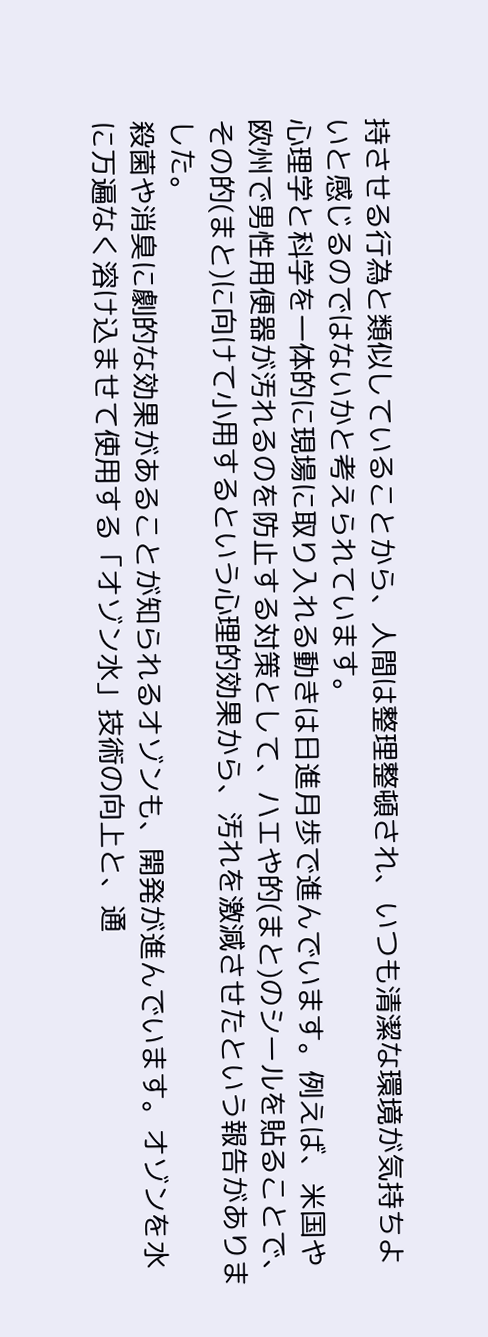持させる行為と類似していることから、人間は整理整頓され、いつも清潔な環境が気持ちよいと感じるのではないかと考えられています。
心理学と科学を一体的に現場に取り入れる動きは日進月歩で進んでいます。例えば、米国や欧州で男性用便器が汚れるのを防止する対策として、ハエや的(まと)のシールを貼ることで、その的(まと)に向けて小用するという心理的効果から、汚れを激減させたという報告がありました。
殺菌や消臭に劇的な効果があることが知られるオゾンも、開発が進んでいます。オゾンを水に万遍なく溶け込ませて使用する「オゾン水」技術の向上と、通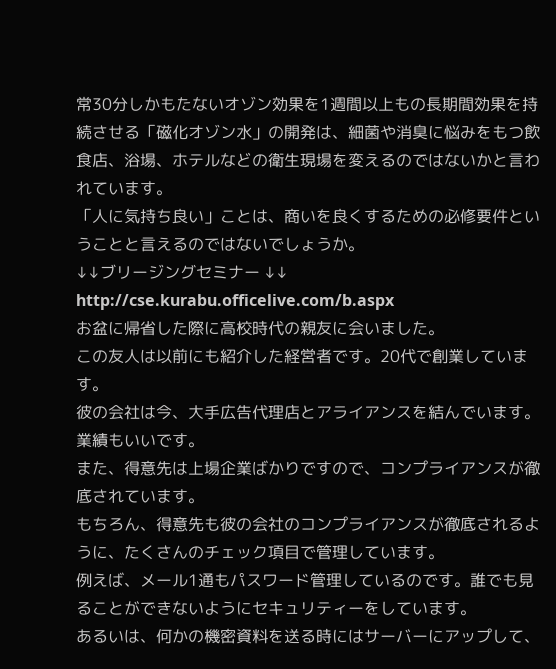常30分しかもたないオゾン効果を1週間以上もの長期間効果を持続させる「磁化オゾン水」の開発は、細菌や消臭に悩みをもつ飲食店、浴場、ホテルなどの衛生現場を変えるのではないかと言われています。
「人に気持ち良い」ことは、商いを良くするための必修要件ということと言えるのではないでしょうか。
↓↓ブリージングセミナー ↓↓
http://cse.kurabu.officelive.com/b.aspx
お盆に帰省した際に高校時代の親友に会いました。
この友人は以前にも紹介した経営者です。20代で創業しています。
彼の会社は今、大手広告代理店とアライアンスを結んでいます。業績もいいです。
また、得意先は上場企業ばかりですので、コンプライアンスが徹底されています。
もちろん、得意先も彼の会社のコンプライアンスが徹底されるように、たくさんのチェック項目で管理しています。
例えば、メール1通もパスワード管理しているのです。誰でも見ることができないようにセキュリティーをしています。
あるいは、何かの機密資料を送る時にはサーバーにアップして、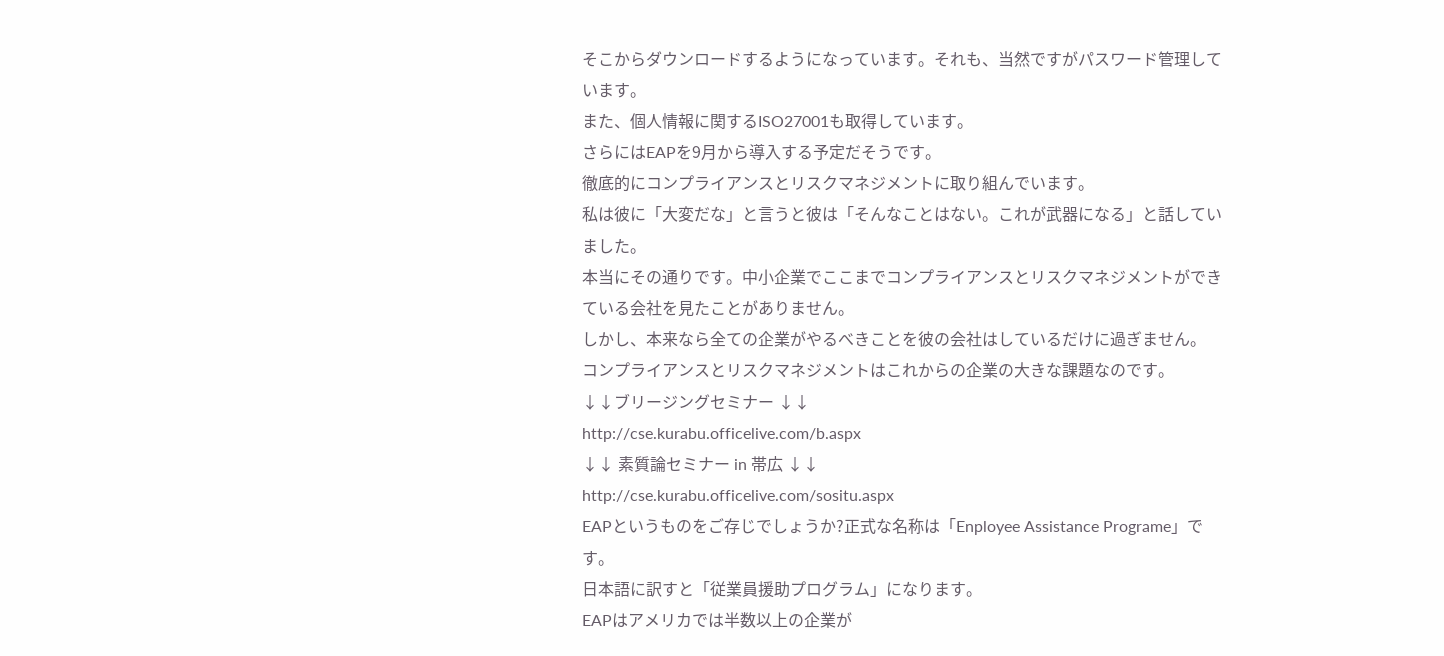そこからダウンロードするようになっています。それも、当然ですがパスワード管理しています。
また、個人情報に関するISO27001も取得しています。
さらにはEAPを9月から導入する予定だそうです。
徹底的にコンプライアンスとリスクマネジメントに取り組んでいます。
私は彼に「大変だな」と言うと彼は「そんなことはない。これが武器になる」と話していました。
本当にその通りです。中小企業でここまでコンプライアンスとリスクマネジメントができている会社を見たことがありません。
しかし、本来なら全ての企業がやるべきことを彼の会社はしているだけに過ぎません。
コンプライアンスとリスクマネジメントはこれからの企業の大きな課題なのです。
↓↓ブリージングセミナー ↓↓
http://cse.kurabu.officelive.com/b.aspx
↓↓ 素質論セミナー in 帯広 ↓↓
http://cse.kurabu.officelive.com/sositu.aspx
EAPというものをご存じでしょうか?正式な名称は「Enployee Assistance Programe」です。
日本語に訳すと「従業員援助プログラム」になります。
EAPはアメリカでは半数以上の企業が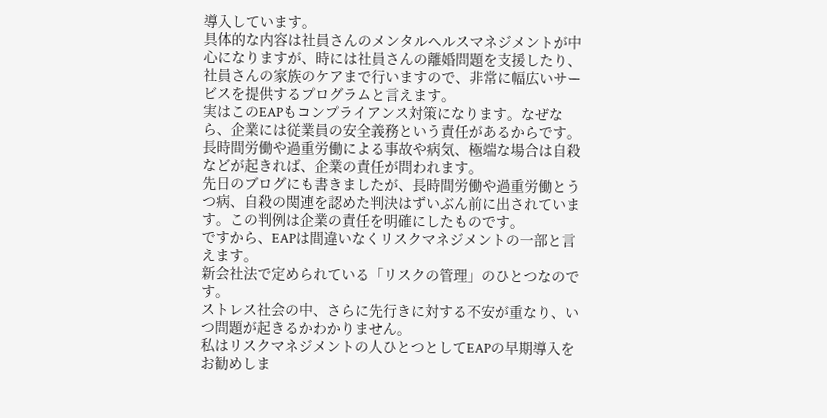導入しています。
具体的な内容は社員さんのメンタルヘルスマネジメントが中心になりますが、時には社員さんの離婚問題を支援したり、社員さんの家族のケアまで行いますので、非常に幅広いサービスを提供するプログラムと言えます。
実はこのEAPもコンプライアンス対策になります。なぜなら、企業には従業員の安全義務という責任があるからです。
長時間労働や過重労働による事故や病気、極端な場合は自殺などが起きれば、企業の責任が問われます。
先日のブログにも書きましたが、長時間労働や過重労働とうつ病、自殺の関連を認めた判決はずいぶん前に出されています。この判例は企業の責任を明確にしたものです。
ですから、EAPは間違いなくリスクマネジメントの一部と言えます。
新会社法で定められている「リスクの管理」のひとつなのです。
ストレス社会の中、さらに先行きに対する不安が重なり、いつ問題が起きるかわかりません。
私はリスクマネジメントの人ひとつとしてEAPの早期導入をお勧めしま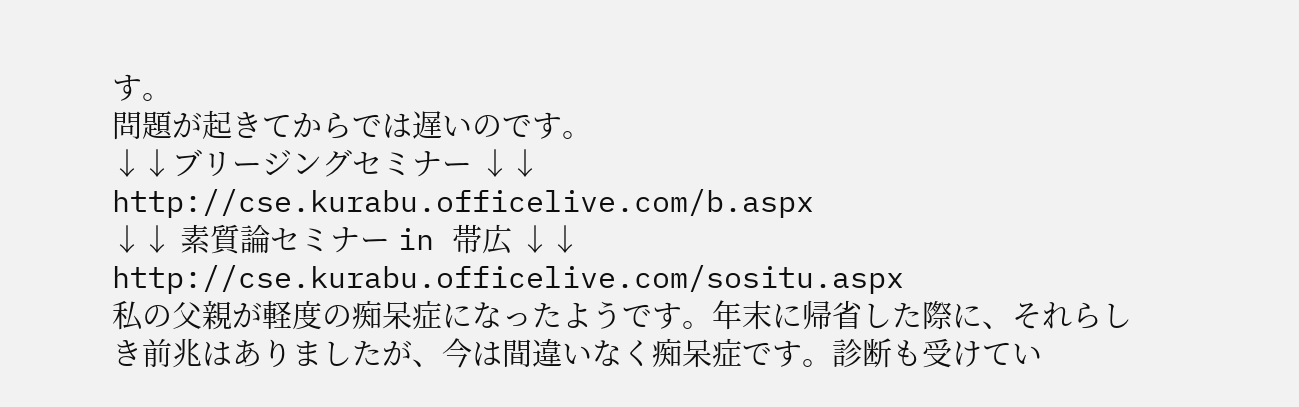す。
問題が起きてからでは遅いのです。
↓↓ブリージングセミナー ↓↓
http://cse.kurabu.officelive.com/b.aspx
↓↓ 素質論セミナー in 帯広 ↓↓
http://cse.kurabu.officelive.com/sositu.aspx
私の父親が軽度の痴呆症になったようです。年末に帰省した際に、それらしき前兆はありましたが、今は間違いなく痴呆症です。診断も受けてい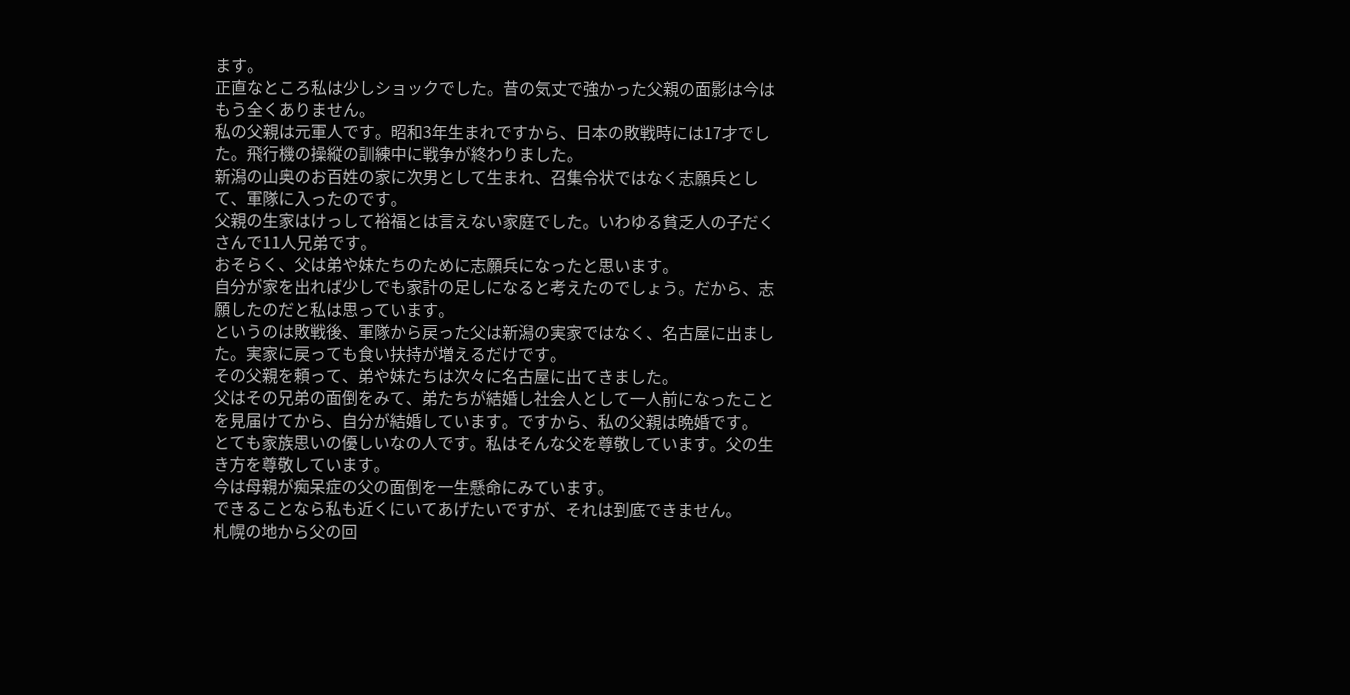ます。
正直なところ私は少しショックでした。昔の気丈で強かった父親の面影は今はもう全くありません。
私の父親は元軍人です。昭和3年生まれですから、日本の敗戦時には17才でした。飛行機の操縦の訓練中に戦争が終わりました。
新潟の山奥のお百姓の家に次男として生まれ、召集令状ではなく志願兵として、軍隊に入ったのです。
父親の生家はけっして裕福とは言えない家庭でした。いわゆる貧乏人の子だくさんで11人兄弟です。
おそらく、父は弟や妹たちのために志願兵になったと思います。
自分が家を出れば少しでも家計の足しになると考えたのでしょう。だから、志願したのだと私は思っています。
というのは敗戦後、軍隊から戻った父は新潟の実家ではなく、名古屋に出ました。実家に戻っても食い扶持が増えるだけです。
その父親を頼って、弟や妹たちは次々に名古屋に出てきました。
父はその兄弟の面倒をみて、弟たちが結婚し社会人として一人前になったことを見届けてから、自分が結婚しています。ですから、私の父親は晩婚です。
とても家族思いの優しいなの人です。私はそんな父を尊敬しています。父の生き方を尊敬しています。
今は母親が痴呆症の父の面倒を一生懸命にみています。
できることなら私も近くにいてあげたいですが、それは到底できません。
札幌の地から父の回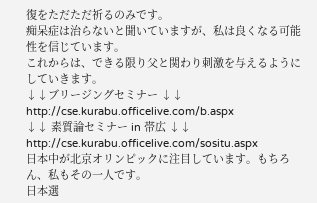復をただただ祈るのみです。
痴呆症は治らないと聞いていますが、私は良くなる可能性を信じています。
これからは、できる限り父と関わり刺激を与えるようにしていきます。
↓↓ブリージングセミナー ↓↓
http://cse.kurabu.officelive.com/b.aspx
↓↓ 素質論セミナー in 帯広 ↓↓
http://cse.kurabu.officelive.com/sositu.aspx
日本中が北京オリンピックに注目しています。もちろん、私もその一人です。
日本選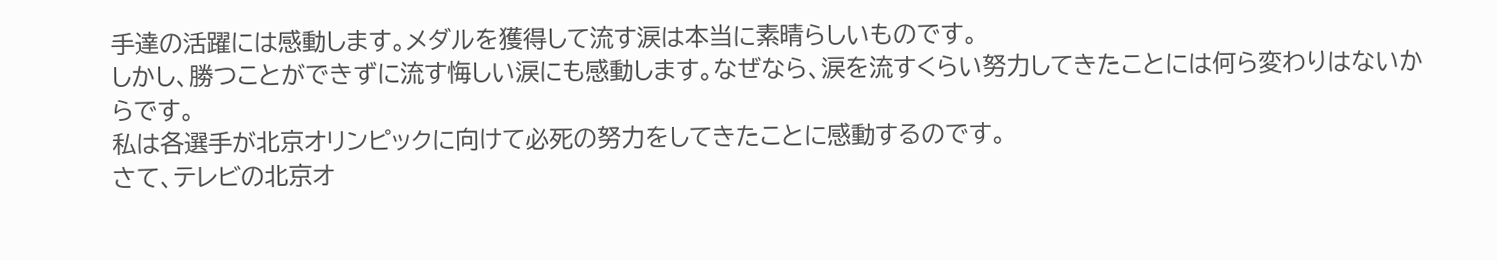手達の活躍には感動します。メダルを獲得して流す涙は本当に素晴らしいものです。
しかし、勝つことができずに流す悔しい涙にも感動します。なぜなら、涙を流すくらい努力してきたことには何ら変わりはないからです。
私は各選手が北京オリンピックに向けて必死の努力をしてきたことに感動するのです。
さて、テレビの北京オ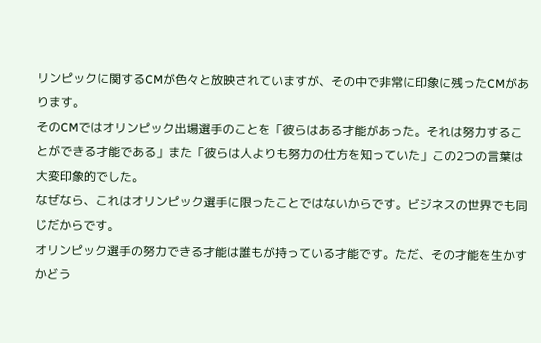リンピックに関するCMが色々と放映されていますが、その中で非常に印象に残ったCMがあります。
そのCMではオリンピック出場選手のことを「彼らはある才能があった。それは努力することができる才能である」また「彼らは人よりも努力の仕方を知っていた」この2つの言葉は大変印象的でした。
なぜなら、これはオリンピック選手に限ったことではないからです。ビジネスの世界でも同じだからです。
オリンピック選手の努力できる才能は誰もが持っている才能です。ただ、その才能を生かすかどう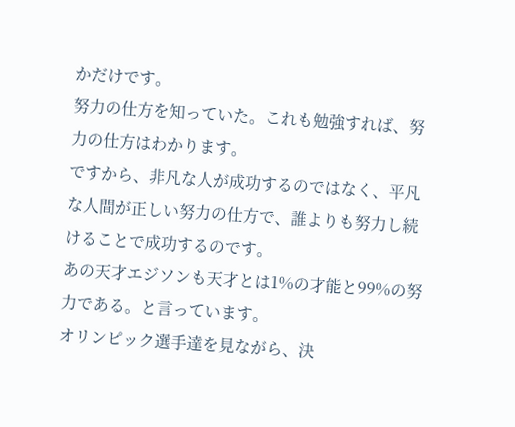かだけです。
努力の仕方を知っていた。これも勉強すれば、努力の仕方はわかります。
ですから、非凡な人が成功するのではなく、平凡な人間が正しい努力の仕方で、誰よりも努力し続けることで成功するのです。
あの天才エジソンも天才とは1%の才能と99%の努力である。と言っています。
オリンピック選手達を見ながら、決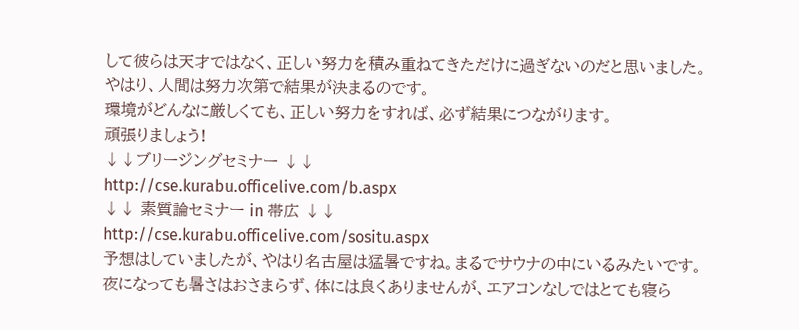して彼らは天才ではなく、正しい努力を積み重ねてきただけに過ぎないのだと思いました。
やはり、人間は努力次第で結果が決まるのです。
環境がどんなに厳しくても、正しい努力をすれば、必ず結果につながります。
頑張りましょう!
↓↓ブリージングセミナー ↓↓
http://cse.kurabu.officelive.com/b.aspx
↓↓ 素質論セミナー in 帯広 ↓↓
http://cse.kurabu.officelive.com/sositu.aspx
予想はしていましたが、やはり名古屋は猛暑ですね。まるでサウナの中にいるみたいです。
夜になっても暑さはおさまらず、体には良くありませんが、エアコンなしではとても寝ら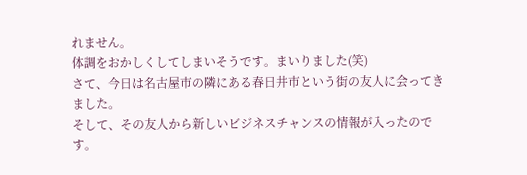れません。
体調をおかしくしてしまいそうです。まいりました(笑)
さて、今日は名古屋市の隣にある春日井市という街の友人に会ってきました。
そして、その友人から新しいビジネスチャンスの情報が入ったのです。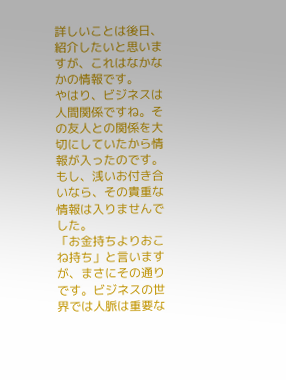詳しいことは後日、紹介したいと思いますが、これはなかなかの情報です。
やはり、ビジネスは人間関係ですね。その友人との関係を大切にしていたから情報が入ったのです。
もし、浅いお付き合いなら、その貴重な情報は入りませんでした。
「お金持ちよりおこね持ち」と言いますが、まさにその通りです。ビジネスの世界では人脈は重要な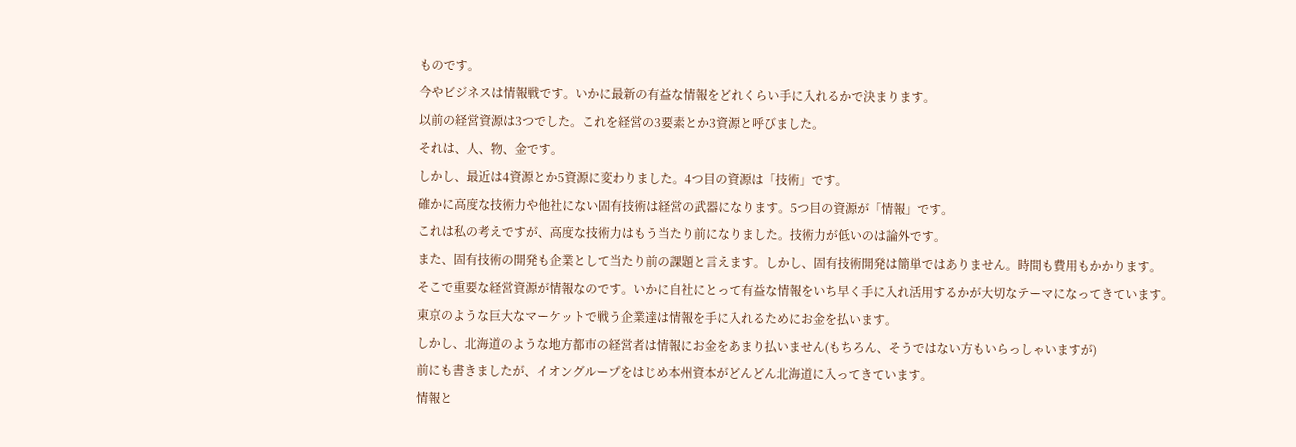ものです。
今やビジネスは情報戦です。いかに最新の有益な情報をどれくらい手に入れるかで決まります。
以前の経営資源は3つでした。これを経営の3要素とか3資源と呼びました。
それは、人、物、金です。
しかし、最近は4資源とか5資源に変わりました。4つ目の資源は「技術」です。
確かに高度な技術力や他社にない固有技術は経営の武器になります。5つ目の資源が「情報」です。
これは私の考えですが、高度な技術力はもう当たり前になりました。技術力が低いのは論外です。
また、固有技術の開発も企業として当たり前の課題と言えます。しかし、固有技術開発は簡単ではありません。時間も費用もかかります。
そこで重要な経営資源が情報なのです。いかに自社にとって有益な情報をいち早く手に入れ活用するかが大切なテーマになってきています。
東京のような巨大なマーケットで戦う企業達は情報を手に入れるためにお金を払います。
しかし、北海道のような地方都市の経営者は情報にお金をあまり払いません(もちろん、そうではない方もいらっしゃいますが)
前にも書きましたが、イオングループをはじめ本州資本がどんどん北海道に入ってきています。
情報と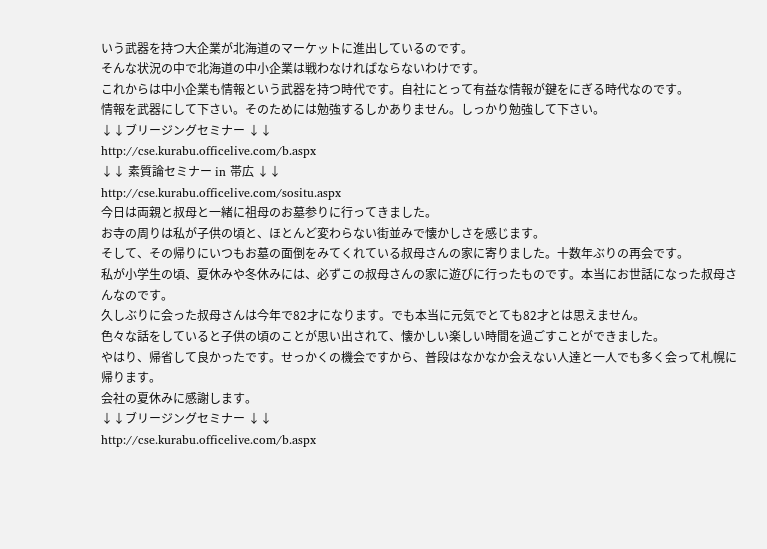いう武器を持つ大企業が北海道のマーケットに進出しているのです。
そんな状況の中で北海道の中小企業は戦わなければならないわけです。
これからは中小企業も情報という武器を持つ時代です。自社にとって有益な情報が鍵をにぎる時代なのです。
情報を武器にして下さい。そのためには勉強するしかありません。しっかり勉強して下さい。
↓↓ブリージングセミナー ↓↓
http://cse.kurabu.officelive.com/b.aspx
↓↓ 素質論セミナー in 帯広 ↓↓
http://cse.kurabu.officelive.com/sositu.aspx
今日は両親と叔母と一緒に祖母のお墓参りに行ってきました。
お寺の周りは私が子供の頃と、ほとんど変わらない街並みで懐かしさを感じます。
そして、その帰りにいつもお墓の面倒をみてくれている叔母さんの家に寄りました。十数年ぶりの再会です。
私が小学生の頃、夏休みや冬休みには、必ずこの叔母さんの家に遊びに行ったものです。本当にお世話になった叔母さんなのです。
久しぶりに会った叔母さんは今年で82才になります。でも本当に元気でとても82才とは思えません。
色々な話をしていると子供の頃のことが思い出されて、懐かしい楽しい時間を過ごすことができました。
やはり、帰省して良かったです。せっかくの機会ですから、普段はなかなか会えない人達と一人でも多く会って札幌に帰ります。
会社の夏休みに感謝します。
↓↓ブリージングセミナー ↓↓
http://cse.kurabu.officelive.com/b.aspx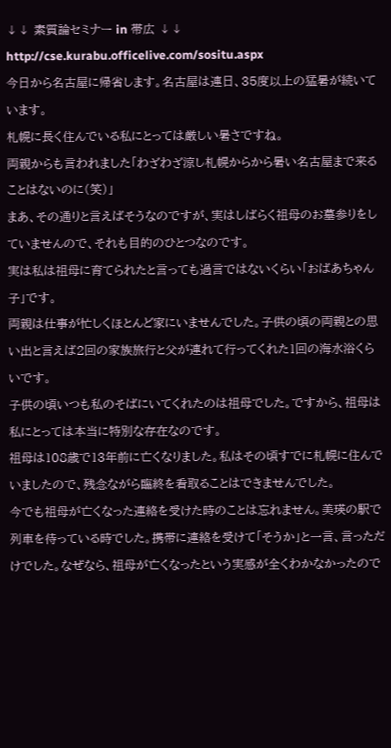↓↓ 素質論セミナー in 帯広 ↓↓
http://cse.kurabu.officelive.com/sositu.aspx
今日から名古屋に帰省します。名古屋は連日、35度以上の猛暑が続いています。
札幌に長く住んでいる私にとっては厳しい暑さですね。
両親からも言われました「わざわざ涼し札幌からから暑い名古屋まで来ることはないのに(笑)」
まあ、その通りと言えばそうなのですが、実はしばらく祖母のお墓参りをしていませんので、それも目的のひとつなのです。
実は私は祖母に育てられたと言っても過言ではないくらい「おばあちゃん子」です。
両親は仕事が忙しくほとんど家にいませんでした。子供の頃の両親との思い出と言えば2回の家族旅行と父が連れて行ってくれた1回の海水浴くらいです。
子供の頃いつも私のそばにいてくれたのは祖母でした。ですから、祖母は私にとっては本当に特別な存在なのです。
祖母は108歳で13年前に亡くなりました。私はその頃すでに札幌に住んでいましたので、残念ながら臨終を看取ることはできませんでした。
今でも祖母が亡くなった連絡を受けた時のことは忘れません。美瑛の駅で列車を待っている時でした。携帯に連絡を受けて「そうか」と一言、言っただけでした。なぜなら、祖母が亡くなったという実感が全くわかなかったので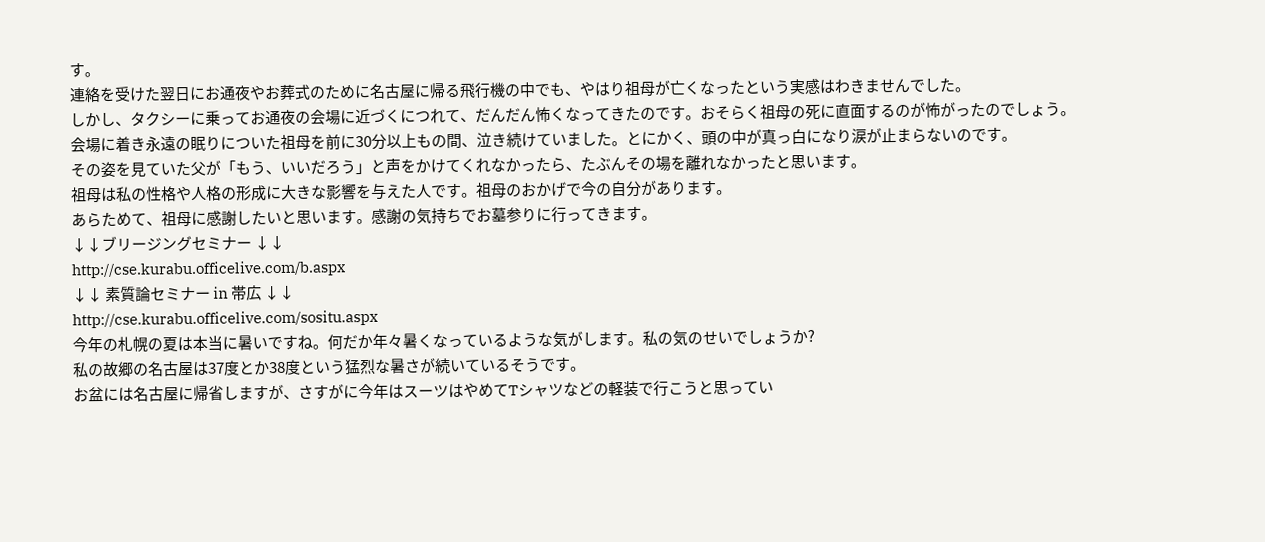す。
連絡を受けた翌日にお通夜やお葬式のために名古屋に帰る飛行機の中でも、やはり祖母が亡くなったという実感はわきませんでした。
しかし、タクシーに乗ってお通夜の会場に近づくにつれて、だんだん怖くなってきたのです。おそらく祖母の死に直面するのが怖がったのでしょう。
会場に着き永遠の眠りについた祖母を前に30分以上もの間、泣き続けていました。とにかく、頭の中が真っ白になり涙が止まらないのです。
その姿を見ていた父が「もう、いいだろう」と声をかけてくれなかったら、たぶんその場を離れなかったと思います。
祖母は私の性格や人格の形成に大きな影響を与えた人です。祖母のおかげで今の自分があります。
あらためて、祖母に感謝したいと思います。感謝の気持ちでお墓参りに行ってきます。
↓↓ブリージングセミナー ↓↓
http://cse.kurabu.officelive.com/b.aspx
↓↓ 素質論セミナー in 帯広 ↓↓
http://cse.kurabu.officelive.com/sositu.aspx
今年の札幌の夏は本当に暑いですね。何だか年々暑くなっているような気がします。私の気のせいでしょうか?
私の故郷の名古屋は37度とか38度という猛烈な暑さが続いているそうです。
お盆には名古屋に帰省しますが、さすがに今年はスーツはやめてTシャツなどの軽装で行こうと思ってい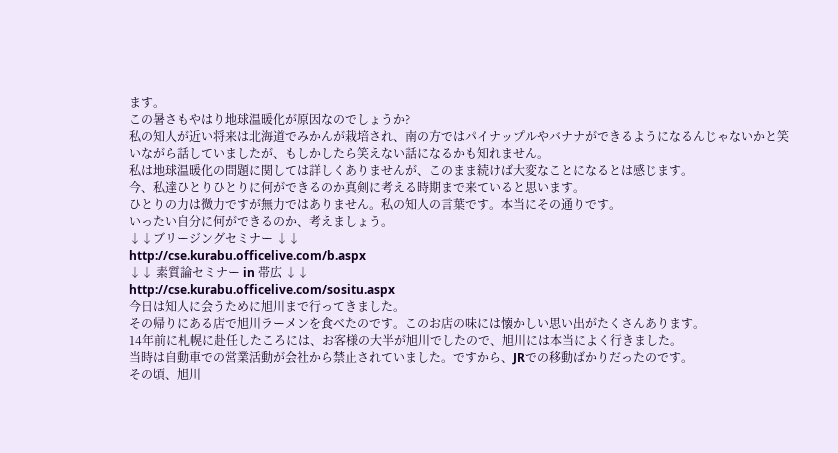ます。
この暑さもやはり地球温暖化が原因なのでしょうか?
私の知人が近い将来は北海道でみかんが栽培され、南の方ではパイナップルやバナナができるようになるんじゃないかと笑いながら話していましたが、もしかしたら笑えない話になるかも知れません。
私は地球温暖化の問題に関しては詳しくありませんが、このまま続けば大変なことになるとは感じます。
今、私達ひとりひとりに何ができるのか真剣に考える時期まで来ていると思います。
ひとりの力は微力ですが無力ではありません。私の知人の言葉です。本当にその通りです。
いったい自分に何ができるのか、考えましょう。
↓↓ブリージングセミナー ↓↓
http://cse.kurabu.officelive.com/b.aspx
↓↓ 素質論セミナー in 帯広 ↓↓
http://cse.kurabu.officelive.com/sositu.aspx
今日は知人に会うために旭川まで行ってきました。
その帰りにある店で旭川ラーメンを食べたのです。このお店の味には懐かしい思い出がたくさんあります。
14年前に札幌に赴任したころには、お客様の大半が旭川でしたので、旭川には本当によく行きました。
当時は自動車での営業活動が会社から禁止されていました。ですから、JRでの移動ばかりだったのです。
その頃、旭川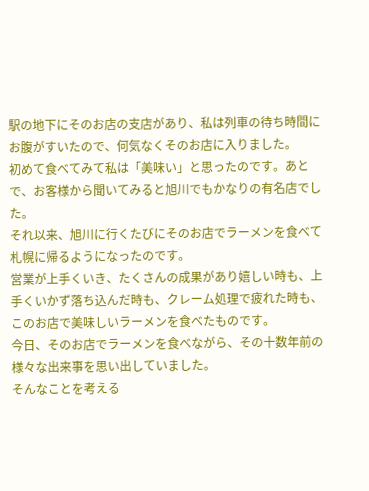駅の地下にそのお店の支店があり、私は列車の待ち時間にお腹がすいたので、何気なくそのお店に入りました。
初めて食べてみて私は「美味い」と思ったのです。あとで、お客様から聞いてみると旭川でもかなりの有名店でした。
それ以来、旭川に行くたびにそのお店でラーメンを食べて札幌に帰るようになったのです。
営業が上手くいき、たくさんの成果があり嬉しい時も、上手くいかず落ち込んだ時も、クレーム処理で疲れた時も、このお店で美味しいラーメンを食べたものです。
今日、そのお店でラーメンを食べながら、その十数年前の様々な出来事を思い出していました。
そんなことを考える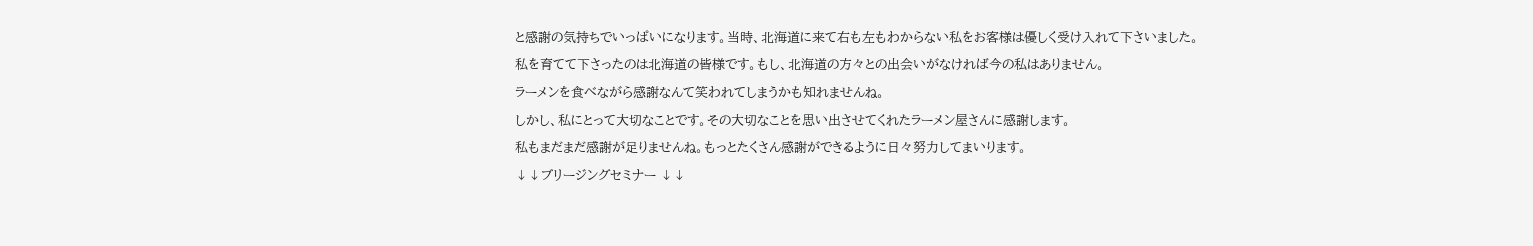と感謝の気持ちでいっぱいになります。当時、北海道に来て右も左もわからない私をお客様は優しく受け入れて下さいました。
私を育てて下さったのは北海道の皆様です。もし、北海道の方々との出会いがなければ今の私はありません。
ラーメンを食べながら感謝なんて笑われてしまうかも知れませんね。
しかし、私にとって大切なことです。その大切なことを思い出させてくれたラーメン屋さんに感謝します。
私もまだまだ感謝が足りませんね。もっとたくさん感謝ができるように日々努力してまいります。
↓↓ブリージングセミナー ↓↓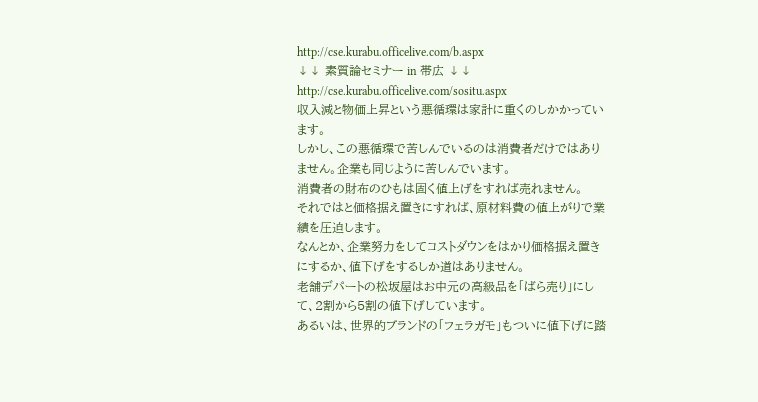http://cse.kurabu.officelive.com/b.aspx
↓↓ 素質論セミナー in 帯広 ↓↓
http://cse.kurabu.officelive.com/sositu.aspx
収入減と物価上昇という悪循環は家計に重くのしかかっています。
しかし、この悪循環で苦しんでいるのは消費者だけではありません。企業も同じように苦しんでいます。
消費者の財布のひもは固く値上げをすれば売れません。
それではと価格据え置きにすれば、原材料費の値上がりで業績を圧迫します。
なんとか、企業努力をしてコストダウンをはかり価格据え置きにするか、値下げをするしか道はありません。
老舗デパートの松坂屋はお中元の高級品を「ばら売り」にして、2割から5割の値下げしています。
あるいは、世界的ブランドの「フェラガモ」もついに値下げに踏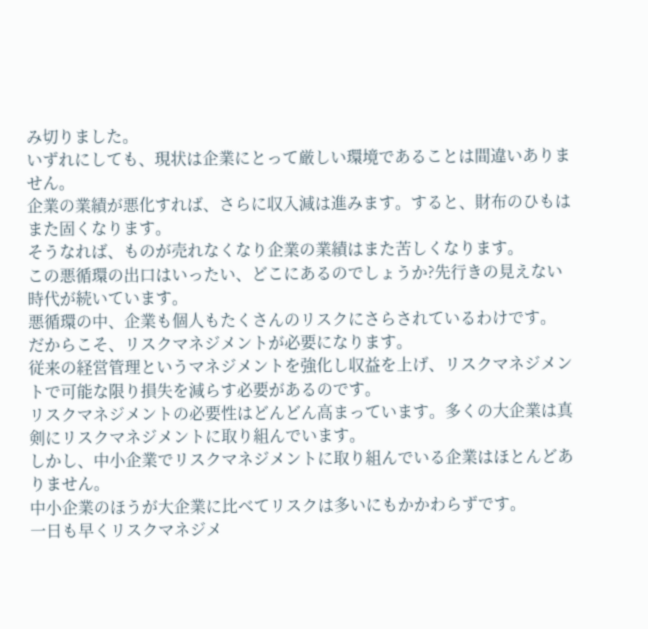み切りました。
いずれにしても、現状は企業にとって厳しい環境であることは間違いありません。
企業の業績が悪化すれば、さらに収入減は進みます。すると、財布のひもはまた固くなります。
そうなれば、ものが売れなくなり企業の業績はまた苦しくなります。
この悪循環の出口はいったい、どこにあるのでしょうか?先行きの見えない時代が続いています。
悪循環の中、企業も個人もたくさんのリスクにさらされているわけです。
だからこそ、リスクマネジメントが必要になります。
従来の経営管理というマネジメントを強化し収益を上げ、リスクマネジメントで可能な限り損失を減らす必要があるのです。
リスクマネジメントの必要性はどんどん高まっています。多くの大企業は真剣にリスクマネジメントに取り組んでいます。
しかし、中小企業でリスクマネジメントに取り組んでいる企業はほとんどありません。
中小企業のほうが大企業に比べてリスクは多いにもかかわらずです。
一日も早くリスクマネジメ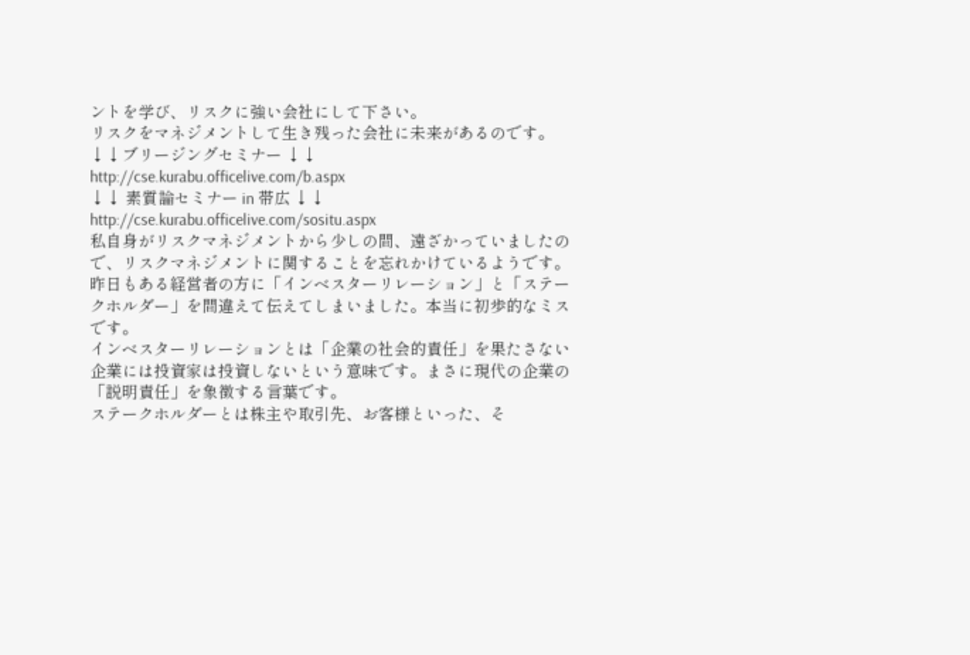ントを学び、リスクに強い会社にして下さい。
リスクをマネジメントして生き残った会社に未来があるのです。
↓↓ブリージングセミナー ↓↓
http://cse.kurabu.officelive.com/b.aspx
↓↓ 素質論セミナー in 帯広 ↓↓
http://cse.kurabu.officelive.com/sositu.aspx
私自身がリスクマネジメントから少しの間、遠ざかっていましたので、リスクマネジメントに関することを忘れかけているようです。
昨日もある経営者の方に「インベスターリレーション」と「ステークホルダー」を間違えて伝えてしまいました。本当に初歩的なミスです。
インベスターリレーションとは「企業の社会的責任」を果たさない企業には投資家は投資しないという意味です。まさに現代の企業の「説明責任」を象徴する言葉です。
ステークホルダーとは株主や取引先、お客様といった、そ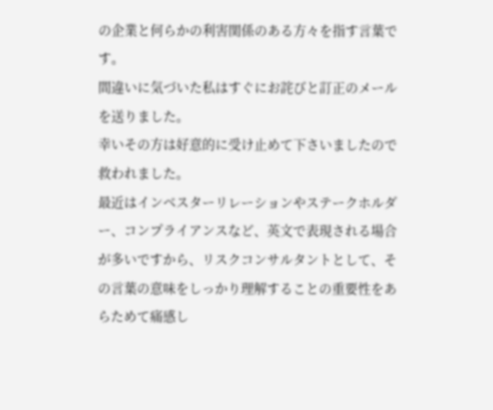の企業と何らかの利害関係のある方々を指す言葉です。
間違いに気づいた私はすぐにお詫びと訂正のメールを送りました。
幸いその方は好意的に受け止めて下さいましたので救われました。
最近はインベスターリレーションやステークホルダー、コンプライアンスなど、英文で表現される場合が多いですから、リスクコンサルタントとして、その言葉の意味をしっかり理解することの重要性をあらためて痛感し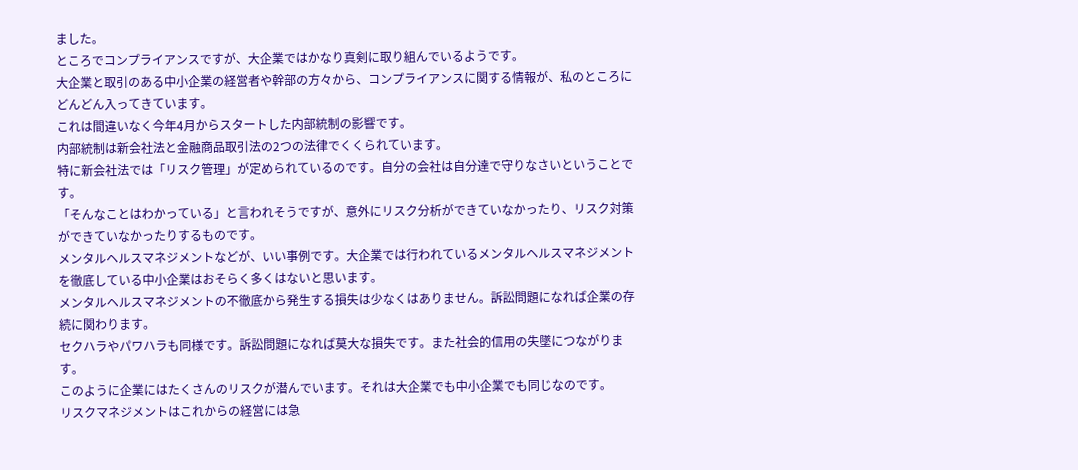ました。
ところでコンプライアンスですが、大企業ではかなり真剣に取り組んでいるようです。
大企業と取引のある中小企業の経営者や幹部の方々から、コンプライアンスに関する情報が、私のところにどんどん入ってきています。
これは間違いなく今年4月からスタートした内部統制の影響です。
内部統制は新会社法と金融商品取引法の2つの法律でくくられています。
特に新会社法では「リスク管理」が定められているのです。自分の会社は自分達で守りなさいということです。
「そんなことはわかっている」と言われそうですが、意外にリスク分析ができていなかったり、リスク対策ができていなかったりするものです。
メンタルヘルスマネジメントなどが、いい事例です。大企業では行われているメンタルヘルスマネジメントを徹底している中小企業はおそらく多くはないと思います。
メンタルヘルスマネジメントの不徹底から発生する損失は少なくはありません。訴訟問題になれば企業の存続に関わります。
セクハラやパワハラも同様です。訴訟問題になれば莫大な損失です。また社会的信用の失墜につながります。
このように企業にはたくさんのリスクが潜んでいます。それは大企業でも中小企業でも同じなのです。
リスクマネジメントはこれからの経営には急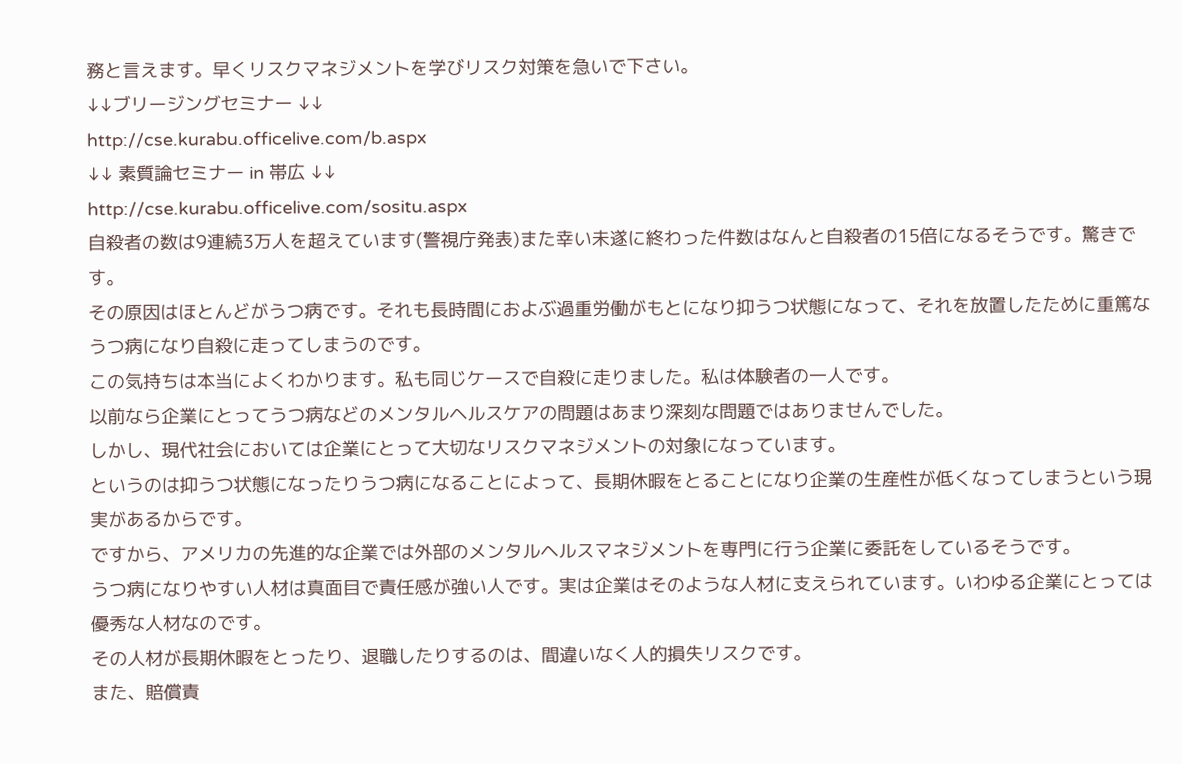務と言えます。早くリスクマネジメントを学びリスク対策を急いで下さい。
↓↓ブリージングセミナー ↓↓
http://cse.kurabu.officelive.com/b.aspx
↓↓ 素質論セミナー in 帯広 ↓↓
http://cse.kurabu.officelive.com/sositu.aspx
自殺者の数は9連続3万人を超えています(警視庁発表)また幸い未遂に終わった件数はなんと自殺者の15倍になるそうです。驚きです。
その原因はほとんどがうつ病です。それも長時間におよぶ過重労働がもとになり抑うつ状態になって、それを放置したために重篤なうつ病になり自殺に走ってしまうのです。
この気持ちは本当によくわかります。私も同じケースで自殺に走りました。私は体験者の一人です。
以前なら企業にとってうつ病などのメンタルヘルスケアの問題はあまり深刻な問題ではありませんでした。
しかし、現代社会においては企業にとって大切なリスクマネジメントの対象になっています。
というのは抑うつ状態になったりうつ病になることによって、長期休暇をとることになり企業の生産性が低くなってしまうという現実があるからです。
ですから、アメリカの先進的な企業では外部のメンタルヘルスマネジメントを専門に行う企業に委託をしているそうです。
うつ病になりやすい人材は真面目で責任感が強い人です。実は企業はそのような人材に支えられています。いわゆる企業にとっては優秀な人材なのです。
その人材が長期休暇をとったり、退職したりするのは、間違いなく人的損失リスクです。
また、賠償責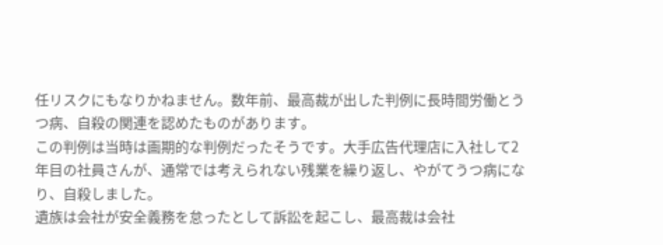任リスクにもなりかねません。数年前、最高裁が出した判例に長時間労働とうつ病、自殺の関連を認めたものがあります。
この判例は当時は画期的な判例だったそうです。大手広告代理店に入社して2年目の社員さんが、通常では考えられない残業を繰り返し、やがてうつ病になり、自殺しました。
遺族は会社が安全義務を怠ったとして訴訟を起こし、最高裁は会社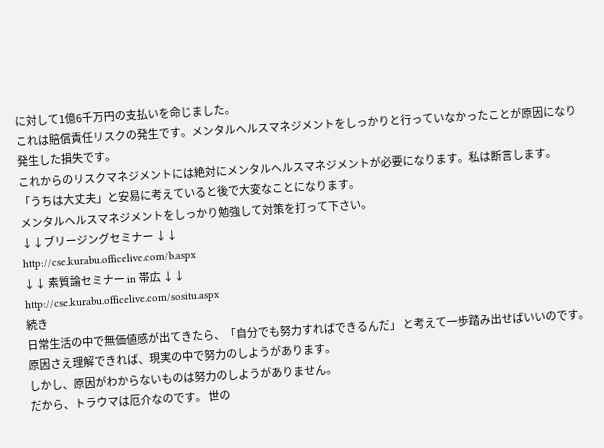に対して1億6千万円の支払いを命じました。
これは賠償責任リスクの発生です。メンタルヘルスマネジメントをしっかりと行っていなかったことが原因になり発生した損失です。
これからのリスクマネジメントには絶対にメンタルヘルスマネジメントが必要になります。私は断言します。
「うちは大丈夫」と安易に考えていると後で大変なことになります。
メンタルヘルスマネジメントをしっかり勉強して対策を打って下さい。
↓↓ブリージングセミナー ↓↓
http://cse.kurabu.officelive.com/b.aspx
↓↓ 素質論セミナー in 帯広 ↓↓
http://cse.kurabu.officelive.com/sositu.aspx
続き
日常生活の中で無価値感が出てきたら、「自分でも努力すればできるんだ」 と考えて一歩踏み出せばいいのです。
原因さえ理解できれば、現実の中で努力のしようがあります。
しかし、原因がわからないものは努力のしようがありません。
だから、トラウマは厄介なのです。 世の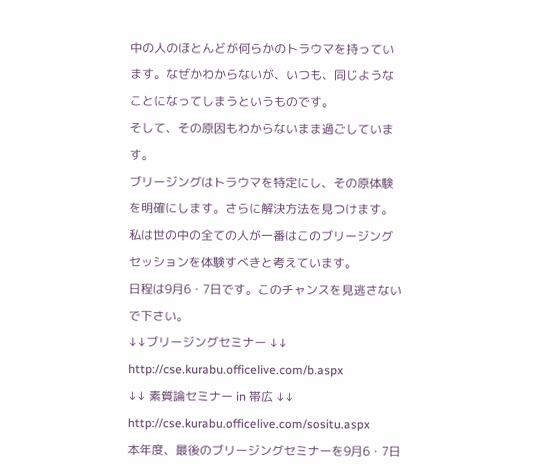中の人のほとんどが何らかのトラウマを持っています。なぜかわからないが、いつも、同じようなことになってしまうというものです。
そして、その原因もわからないまま過ごしています。
ブリージングはトラウマを特定にし、その原体験を明確にします。さらに解決方法を見つけます。
私は世の中の全ての人が一番はこのブリージングセッションを体験すべきと考えています。
日程は9月6・7日です。このチャンスを見逃さないで下さい。
↓↓ブリージングセミナー ↓↓
http://cse.kurabu.officelive.com/b.aspx
↓↓ 素質論セミナー in 帯広 ↓↓
http://cse.kurabu.officelive.com/sositu.aspx
本年度、最後のブリージングセミナーを9月6・7日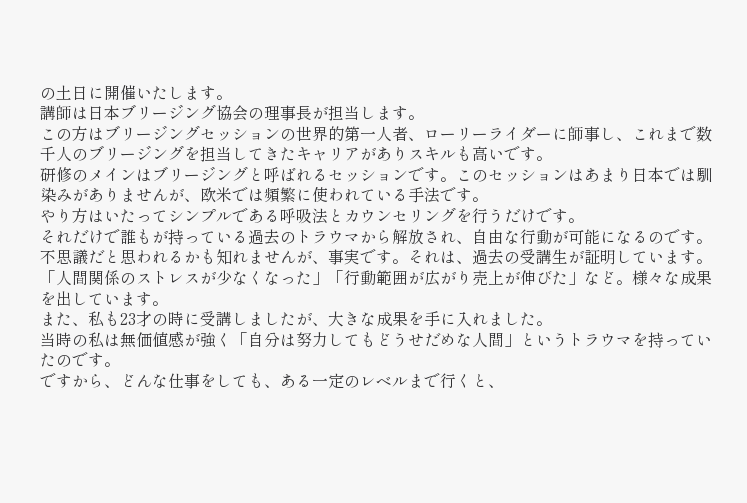の土日に開催いたします。
講師は日本ブリージング協会の理事長が担当します。
この方はブリージングセッションの世界的第一人者、ローリーライダーに師事し、これまで数千人のブリージングを担当してきたキャリアがありスキルも高いです。
研修のメインはブリージングと呼ばれるセッションです。このセッションはあまり日本では馴染みがありませんが、欧米では頻繁に使われている手法です。
やり方はいたってシンプルである呼吸法とカウンセリングを行うだけです。
それだけで誰もが持っている過去のトラウマから解放され、自由な行動が可能になるのです。
不思議だと思われるかも知れませんが、事実です。それは、過去の受講生が証明しています。
「人間関係のストレスが少なくなった」「行動範囲が広がり売上が伸びた」など。様々な成果を出しています。
また、私も23才の時に受講しましたが、大きな成果を手に入れました。
当時の私は無価値感が強く「自分は努力してもどうせだめな人間」というトラウマを持っていたのです。
ですから、どんな仕事をしても、ある一定のレベルまで行くと、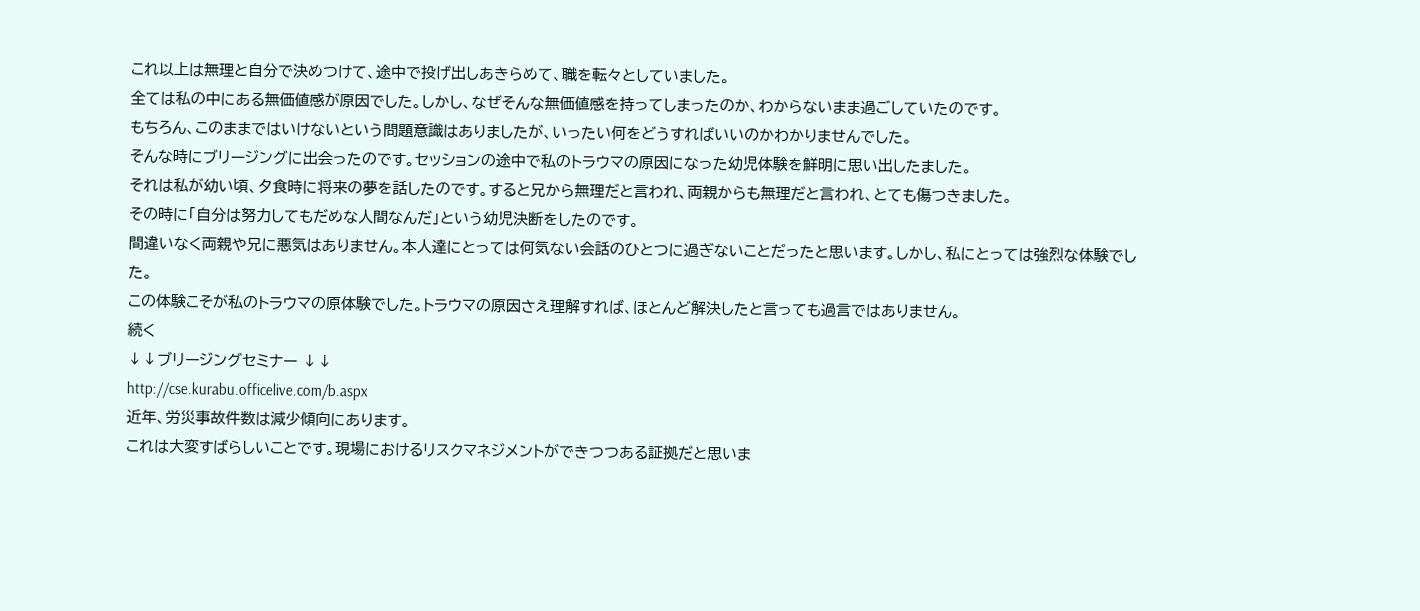これ以上は無理と自分で決めつけて、途中で投げ出しあきらめて、職を転々としていました。
全ては私の中にある無価値感が原因でした。しかし、なぜそんな無価値感を持ってしまったのか、わからないまま過ごしていたのです。
もちろん、このままではいけないという問題意識はありましたが、いったい何をどうすればいいのかわかりませんでした。
そんな時にブリージングに出会ったのです。セッションの途中で私のトラウマの原因になった幼児体験を鮮明に思い出したました。
それは私が幼い頃、夕食時に将来の夢を話したのです。すると兄から無理だと言われ、両親からも無理だと言われ、とても傷つきました。
その時に「自分は努力してもだめな人間なんだ」という幼児決断をしたのです。
間違いなく両親や兄に悪気はありません。本人達にとっては何気ない会話のひとつに過ぎないことだったと思います。しかし、私にとっては強烈な体験でした。
この体験こそが私のトラウマの原体験でした。トラウマの原因さえ理解すれば、ほとんど解決したと言っても過言ではありません。
続く
↓↓ブリージングセミナー ↓↓
http://cse.kurabu.officelive.com/b.aspx
近年、労災事故件数は減少傾向にあります。
これは大変すばらしいことです。現場におけるリスクマネジメントができつつある証拠だと思いま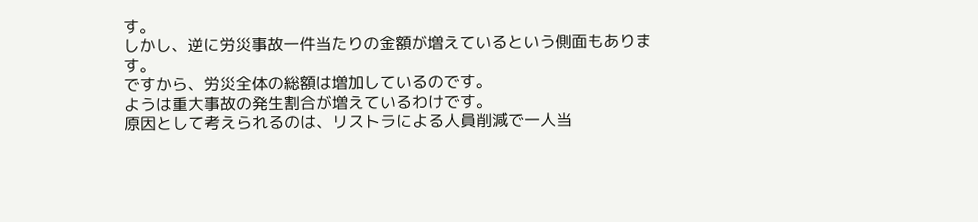す。
しかし、逆に労災事故一件当たりの金額が増えているという側面もあります。
ですから、労災全体の総額は増加しているのです。
ようは重大事故の発生割合が増えているわけです。
原因として考えられるのは、リストラによる人員削減で一人当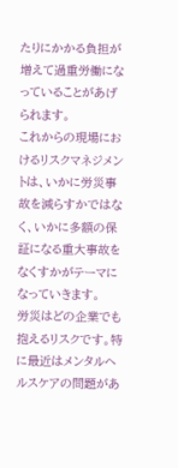たりにかかる負担が増えて過重労働になっていることがあげられます。
これからの現場におけるリスクマネジメントは、いかに労災事故を減らすかではなく、いかに多額の保証になる重大事故をなくすかがテーマになっていきます。
労災はどの企業でも抱えるリスクです。特に最近はメンタルヘルスケアの問題があ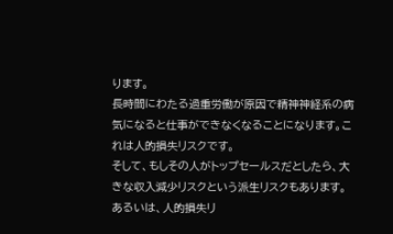ります。
長時間にわたる過重労働が原因で精神神経系の病気になると仕事ができなくなることになります。これは人的損失リスクです。
そして、もしその人がトップセールスだとしたら、大きな収入減少リスクという派生リスクもあります。
あるいは、人的損失リ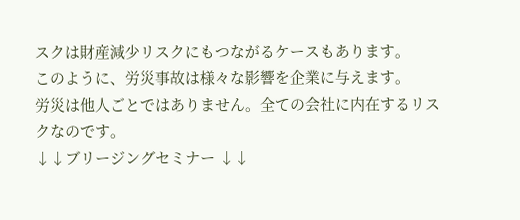スクは財産減少リスクにもつながるケースもあります。
このように、労災事故は様々な影響を企業に与えます。
労災は他人ごとではありません。全ての会社に内在するリスクなのです。
↓↓ブリージングセミナー ↓↓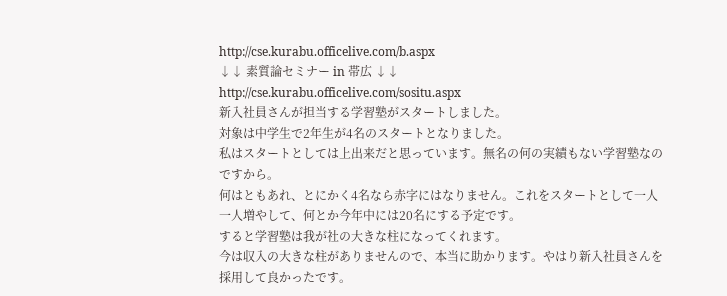http://cse.kurabu.officelive.com/b.aspx
↓↓ 素質論セミナー in 帯広 ↓↓
http://cse.kurabu.officelive.com/sositu.aspx
新入社員さんが担当する学習塾がスタートしました。
対象は中学生で2年生が4名のスタートとなりました。
私はスタートとしては上出来だと思っています。無名の何の実績もない学習塾なのですから。
何はともあれ、とにかく4名なら赤字にはなりません。これをスタートとして一人一人増やして、何とか今年中には20名にする予定です。
すると学習塾は我が社の大きな柱になってくれます。
今は収入の大きな柱がありませんので、本当に助かります。やはり新入社員さんを採用して良かったです。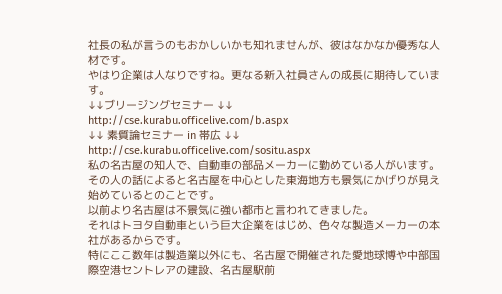社長の私が言うのもおかしいかも知れませんが、彼はなかなか優秀な人材です。
やはり企業は人なりですね。更なる新入社員さんの成長に期待しています。
↓↓ブリージングセミナー ↓↓
http://cse.kurabu.officelive.com/b.aspx
↓↓ 素質論セミナー in 帯広 ↓↓
http://cse.kurabu.officelive.com/sositu.aspx
私の名古屋の知人で、自動車の部品メーカーに勤めている人がいます。
その人の話によると名古屋を中心とした東海地方も景気にかげりが見え始めているとのことです。
以前より名古屋は不景気に強い都市と言われてきました。
それはトヨタ自動車という巨大企業をはじめ、色々な製造メーカーの本社があるからです。
特にここ数年は製造業以外にも、名古屋で開催された愛地球博や中部国際空港セントレアの建設、名古屋駅前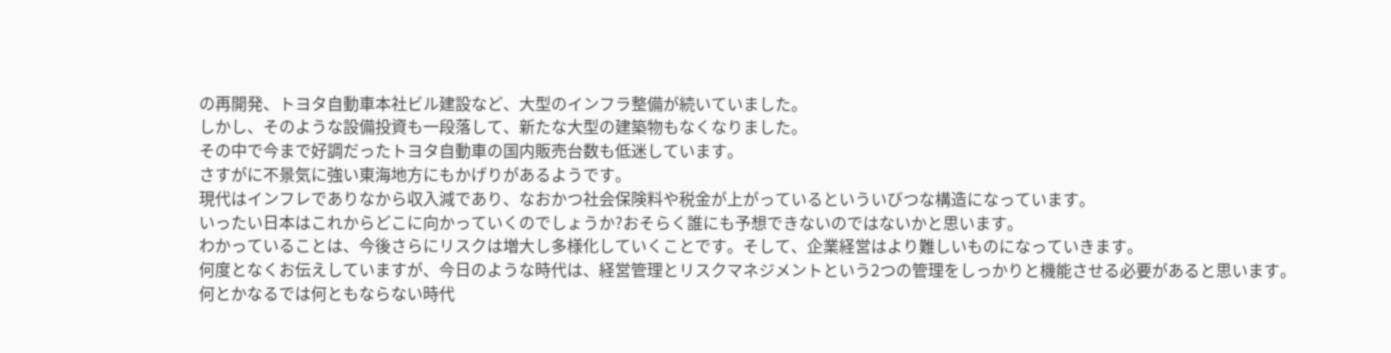の再開発、トヨタ自動車本社ビル建設など、大型のインフラ整備が続いていました。
しかし、そのような設備投資も一段落して、新たな大型の建築物もなくなりました。
その中で今まで好調だったトヨタ自動車の国内販売台数も低迷しています。
さすがに不景気に強い東海地方にもかげりがあるようです。
現代はインフレでありなから収入減であり、なおかつ社会保険料や税金が上がっているといういびつな構造になっています。
いったい日本はこれからどこに向かっていくのでしょうか?おそらく誰にも予想できないのではないかと思います。
わかっていることは、今後さらにリスクは増大し多様化していくことです。そして、企業経営はより難しいものになっていきます。
何度となくお伝えしていますが、今日のような時代は、経営管理とリスクマネジメントという2つの管理をしっかりと機能させる必要があると思います。
何とかなるでは何ともならない時代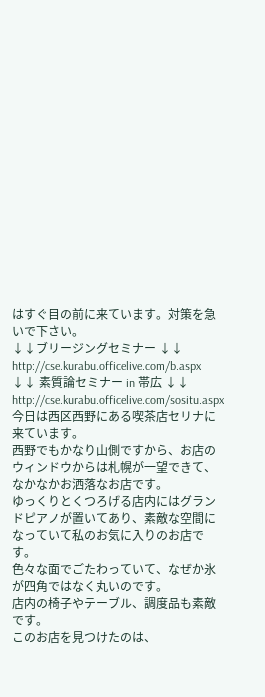はすぐ目の前に来ています。対策を急いで下さい。
↓↓ブリージングセミナー ↓↓
http://cse.kurabu.officelive.com/b.aspx
↓↓ 素質論セミナー in 帯広 ↓↓
http://cse.kurabu.officelive.com/sositu.aspx
今日は西区西野にある喫茶店セリナに来ています。
西野でもかなり山側ですから、お店のウィンドウからは札幌が一望できて、なかなかお洒落なお店です。
ゆっくりとくつろげる店内にはグランドピアノが置いてあり、素敵な空間になっていて私のお気に入りのお店です。
色々な面でごたわっていて、なぜか氷が四角ではなく丸いのです。
店内の椅子やテーブル、調度品も素敵です。
このお店を見つけたのは、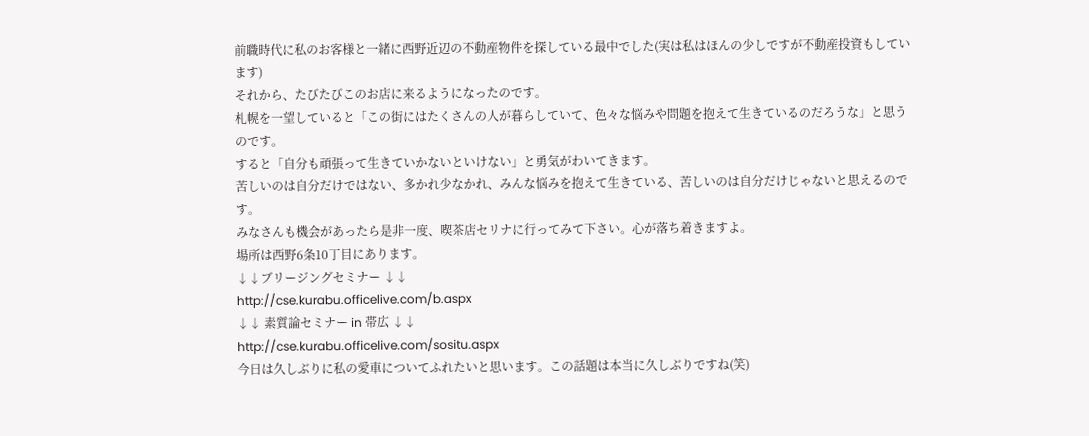前職時代に私のお客様と一緒に西野近辺の不動産物件を探している最中でした(実は私はほんの少しですが不動産投資もしています)
それから、たびたびこのお店に来るようになったのです。
札幌を一望していると「この街にはたくさんの人が暮らしていて、色々な悩みや問題を抱えて生きているのだろうな」と思うのです。
すると「自分も頑張って生きていかないといけない」と勇気がわいてきます。
苦しいのは自分だけではない、多かれ少なかれ、みんな悩みを抱えて生きている、苦しいのは自分だけじゃないと思えるのです。
みなさんも機会があったら是非一度、喫茶店セリナに行ってみて下さい。心が落ち着きますよ。
場所は西野6条10丁目にあります。
↓↓ブリージングセミナー ↓↓
http://cse.kurabu.officelive.com/b.aspx
↓↓ 素質論セミナー in 帯広 ↓↓
http://cse.kurabu.officelive.com/sositu.aspx
今日は久しぶりに私の愛車についてふれたいと思います。この話題は本当に久しぶりですね(笑)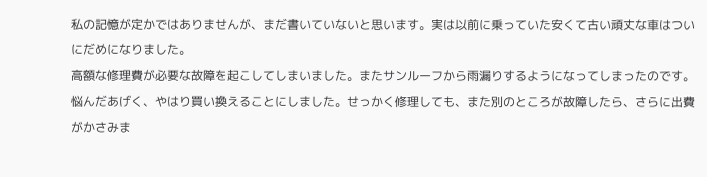私の記憶が定かではありませんが、まだ書いていないと思います。実は以前に乗っていた安くて古い頑丈な車はついにだめになりました。
高額な修理費が必要な故障を起こしてしまいました。またサンルーフから雨漏りするようになってしまったのです。
悩んだあげく、やはり買い換えることにしました。せっかく修理しても、また別のところが故障したら、さらに出費がかさみま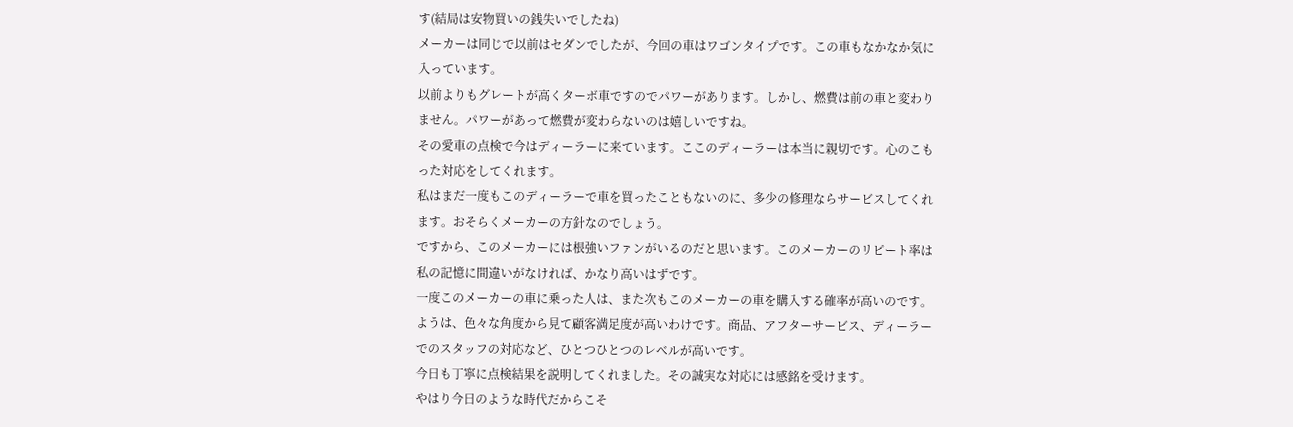す(結局は安物買いの銭失いでしたね)
メーカーは同じで以前はセダンでしたが、今回の車はワゴンタイプです。この車もなかなか気に入っています。
以前よりもグレートが高くターボ車ですのでパワーがあります。しかし、燃費は前の車と変わりません。パワーがあって燃費が変わらないのは嬉しいですね。
その愛車の点検で今はディーラーに来ています。ここのディーラーは本当に親切です。心のこもった対応をしてくれます。
私はまだ一度もこのディーラーで車を買ったこともないのに、多少の修理ならサービスしてくれます。おそらくメーカーの方針なのでしょう。
ですから、このメーカーには根強いファンがいるのだと思います。このメーカーのリピート率は私の記憶に間違いがなければ、かなり高いはずです。
一度このメーカーの車に乗った人は、また次もこのメーカーの車を購入する確率が高いのです。
ようは、色々な角度から見て顧客満足度が高いわけです。商品、アフターサービス、ディーラーでのスタッフの対応など、ひとつひとつのレベルが高いです。
今日も丁寧に点検結果を説明してくれました。その誠実な対応には感銘を受けます。
やはり今日のような時代だからこそ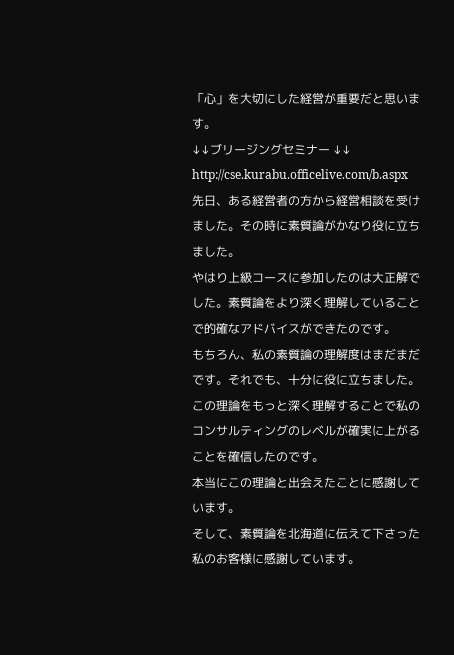「心」を大切にした経営が重要だと思います。
↓↓ブリージングセミナー ↓↓
http://cse.kurabu.officelive.com/b.aspx
先日、ある経営者の方から経営相談を受けました。その時に素質論がかなり役に立ちました。
やはり上級コースに参加したのは大正解でした。素質論をより深く理解していることで的確なアドバイスができたのです。
もちろん、私の素質論の理解度はまだまだです。それでも、十分に役に立ちました。
この理論をもっと深く理解することで私のコンサルティングのレベルが確実に上がることを確信したのです。
本当にこの理論と出会えたことに感謝しています。
そして、素質論を北海道に伝えて下さった私のお客様に感謝しています。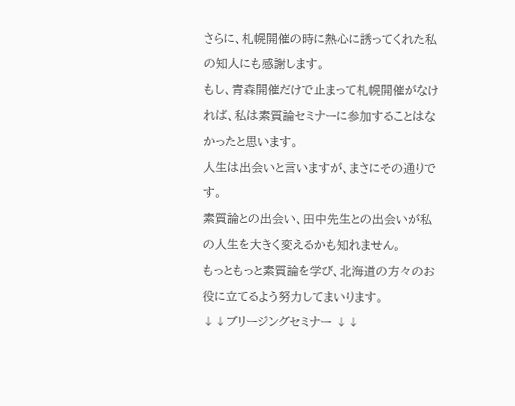さらに、札幌開催の時に熱心に誘ってくれた私の知人にも感謝します。
もし、青森開催だけで止まって札幌開催がなければ、私は素質論セミナーに参加することはなかったと思います。
人生は出会いと言いますが、まさにその通りです。
素質論との出会い、田中先生との出会いが私の人生を大きく変えるかも知れません。
もっともっと素質論を学び、北海道の方々のお役に立てるよう努力してまいります。
↓↓ブリージングセミナー ↓↓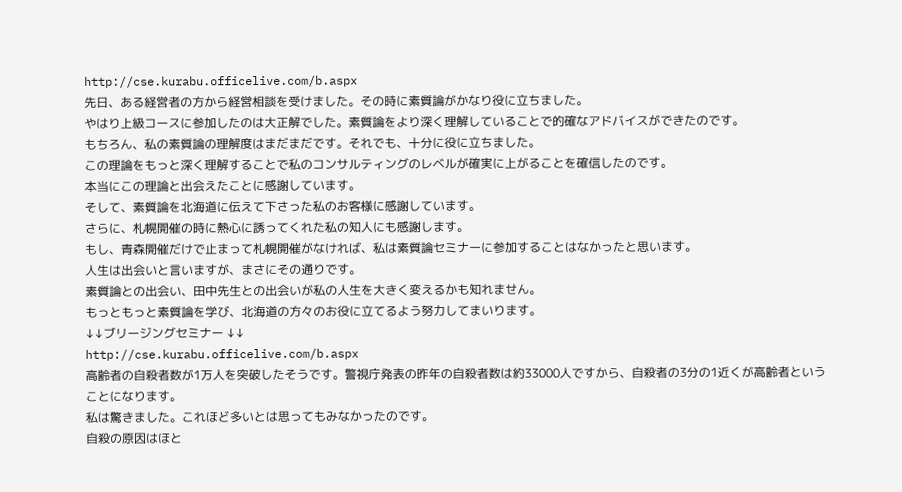http://cse.kurabu.officelive.com/b.aspx
先日、ある経営者の方から経営相談を受けました。その時に素質論がかなり役に立ちました。
やはり上級コースに参加したのは大正解でした。素質論をより深く理解していることで的確なアドバイスができたのです。
もちろん、私の素質論の理解度はまだまだです。それでも、十分に役に立ちました。
この理論をもっと深く理解することで私のコンサルティングのレベルが確実に上がることを確信したのです。
本当にこの理論と出会えたことに感謝しています。
そして、素質論を北海道に伝えて下さった私のお客様に感謝しています。
さらに、札幌開催の時に熱心に誘ってくれた私の知人にも感謝します。
もし、青森開催だけで止まって札幌開催がなければ、私は素質論セミナーに参加することはなかったと思います。
人生は出会いと言いますが、まさにその通りです。
素質論との出会い、田中先生との出会いが私の人生を大きく変えるかも知れません。
もっともっと素質論を学び、北海道の方々のお役に立てるよう努力してまいります。
↓↓ブリージングセミナー ↓↓
http://cse.kurabu.officelive.com/b.aspx
高齢者の自殺者数が1万人を突破したそうです。警視庁発表の昨年の自殺者数は約33000人ですから、自殺者の3分の1近くが高齢者ということになります。
私は驚きました。これほど多いとは思ってもみなかったのです。
自殺の原因はほと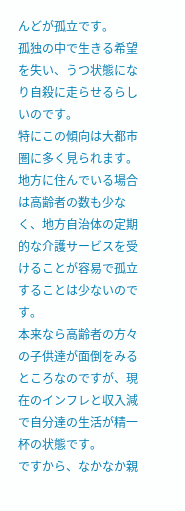んどが孤立です。
孤独の中で生きる希望を失い、うつ状態になり自殺に走らせるらしいのです。
特にこの傾向は大都市圏に多く見られます。
地方に住んでいる場合は高齢者の数も少なく、地方自治体の定期的な介護サービスを受けることが容易で孤立することは少ないのです。
本来なら高齢者の方々の子供達が面倒をみるところなのですが、現在のインフレと収入減で自分達の生活が精一杯の状態です。
ですから、なかなか親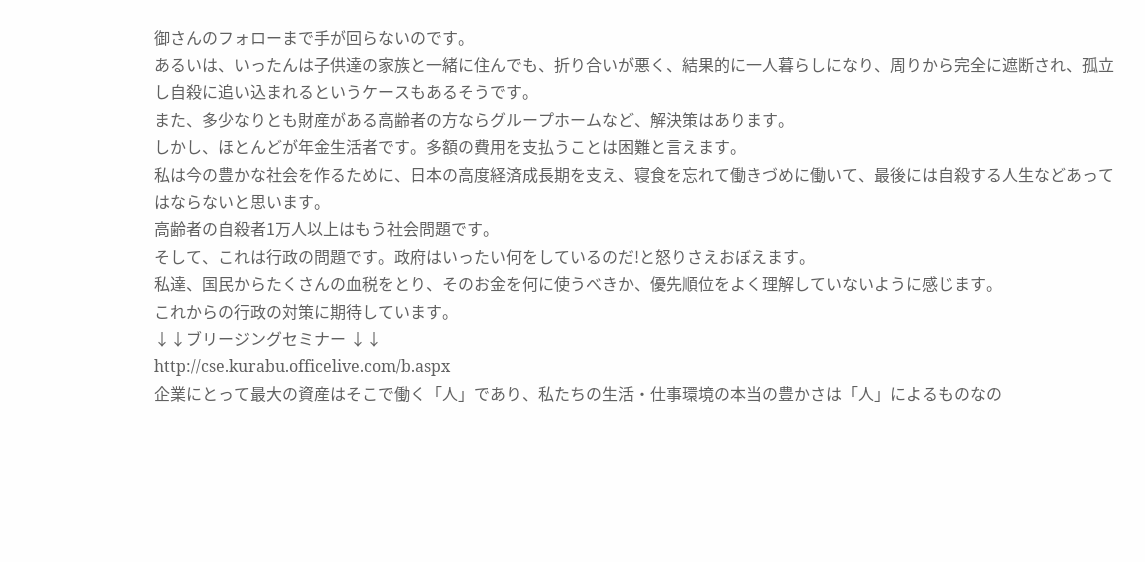御さんのフォローまで手が回らないのです。
あるいは、いったんは子供達の家族と一緒に住んでも、折り合いが悪く、結果的に一人暮らしになり、周りから完全に遮断され、孤立し自殺に追い込まれるというケースもあるそうです。
また、多少なりとも財産がある高齢者の方ならグループホームなど、解決策はあります。
しかし、ほとんどが年金生活者です。多額の費用を支払うことは困難と言えます。
私は今の豊かな社会を作るために、日本の高度経済成長期を支え、寝食を忘れて働きづめに働いて、最後には自殺する人生などあってはならないと思います。
高齢者の自殺者1万人以上はもう社会問題です。
そして、これは行政の問題です。政府はいったい何をしているのだ!と怒りさえおぼえます。
私達、国民からたくさんの血税をとり、そのお金を何に使うべきか、優先順位をよく理解していないように感じます。
これからの行政の対策に期待しています。
↓↓ブリージングセミナー ↓↓
http://cse.kurabu.officelive.com/b.aspx
企業にとって最大の資産はそこで働く「人」であり、私たちの生活・仕事環境の本当の豊かさは「人」によるものなの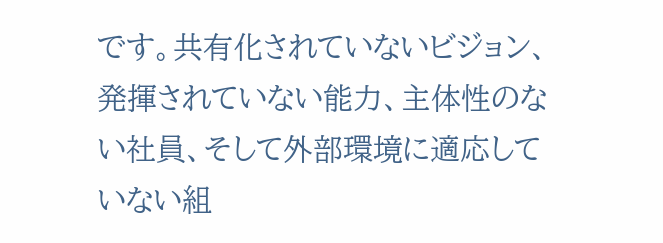です。共有化されていないビジョン、発揮されていない能力、主体性のない社員、そして外部環境に適応していない組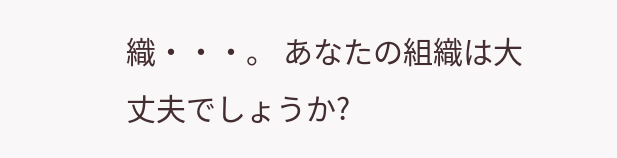織・・・。 あなたの組織は大丈夫でしょうか?